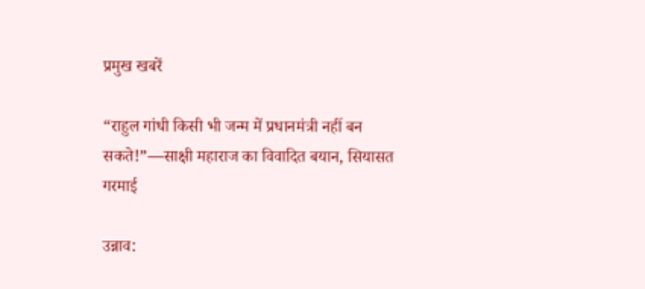प्रमुख खबरें

“राहुल गांधी किसी भी जन्म में प्रधानमंत्री नहीं बन सकते!”—साक्षी महाराज का विवादित बयान, सियासत गरमाई

उन्नाव: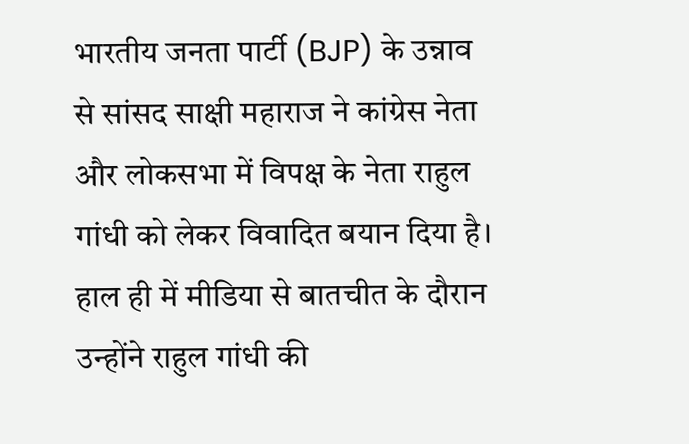भारतीय जनता पार्टी (BJP) के उन्नाव से सांसद साक्षी महाराज ने कांग्रेस नेता और लोकसभा में विपक्ष के नेता राहुल गांधी को लेकर विवादित बयान दिया है। हाल ही में मीडिया से बातचीत के दौरान उन्होंने राहुल गांधी की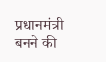प्रधानमंत्री बनने की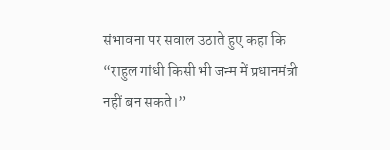संभावना पर सवाल उठाते हुए कहा कि “राहुल गांधी किसी भी जन्म में प्रधानमंत्री नहीं बन सकते।”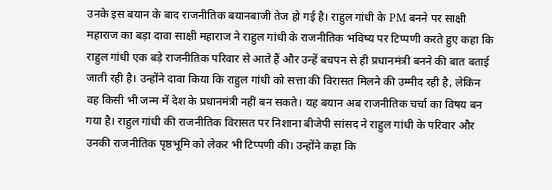उनके इस बयान के बाद राजनीतिक बयानबाजी तेज हो गई है। राहुल गांधी के PM बनने पर साक्षी महाराज का बड़ा दावा साक्षी महाराज ने राहुल गांधी के राजनीतिक भविष्य पर टिप्पणी करते हुए कहा कि राहुल गांधी एक बड़े राजनीतिक परिवार से आते हैं और उन्हें बचपन से ही प्रधानमंत्री बनने की बात बताई जाती रही है। उन्होंने दावा किया कि राहुल गांधी को सत्ता की विरासत मिलने की उम्मीद रही है, लेकिन वह किसी भी जन्म में देश के प्रधानमंत्री नहीं बन सकते। यह बयान अब राजनीतिक चर्चा का विषय बन गया है। राहुल गांधी की राजनीतिक विरासत पर निशाना बीजेपी सांसद ने राहुल गांधी के परिवार और उनकी राजनीतिक पृष्ठभूमि को लेकर भी टिप्पणी की। उन्होंने कहा कि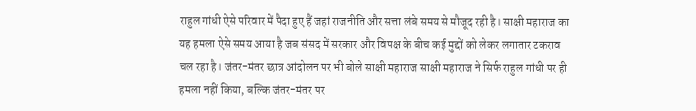राहुल गांधी ऐसे परिवार में पैदा हुए हैं जहां राजनीति और सत्ता लंबे समय से मौजूद रही है। साक्षी महाराज का यह हमला ऐसे समय आया है जब संसद में सरकार और विपक्ष के बीच कई मुद्दों को लेकर लगातार टकराव चल रहा है। जंतर-मंतर छात्र आंदोलन पर भी बोले साक्षी महाराज साक्षी महाराज ने सिर्फ राहुल गांधी पर ही हमला नहीं किया, बल्कि जंतर-मंतर पर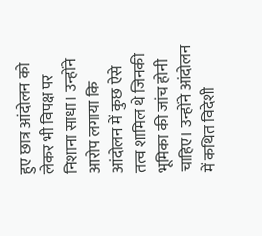हुए छात्र आंदोलन को लेकर भी विपक्ष पर निशाना साधा। उन्होंने आरोप लगाया कि आंदोलन में कुछ ऐसे तत्व शामिल थे जिनकी भूमिका की जांच होनी चाहिए। उन्होंने आंदोलन में कथित विदेशी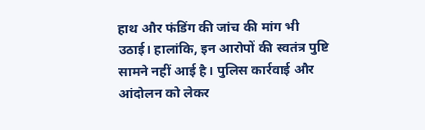हाथ और फंडिंग की जांच की मांग भी उठाई। हालांकि, इन आरोपों की स्वतंत्र पुष्टि सामने नहीं आई है। पुलिस कार्रवाई और आंदोलन को लेकर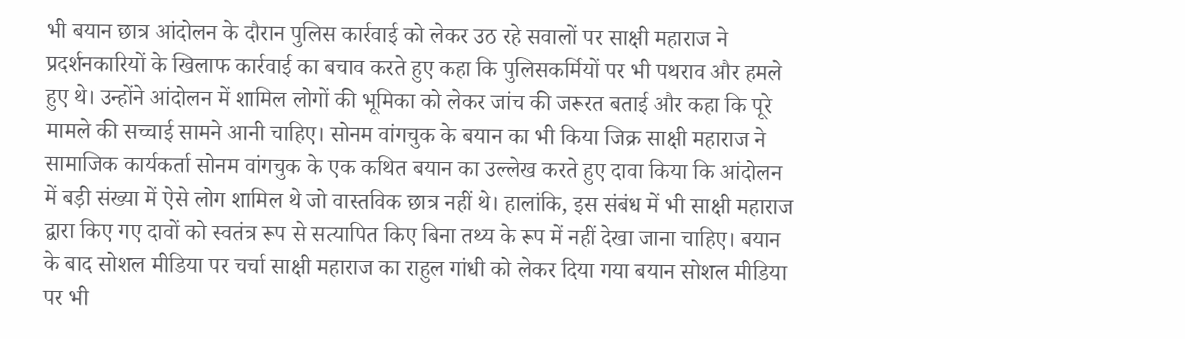भी बयान छात्र आंदोलन के दौरान पुलिस कार्रवाई को लेकर उठ रहे सवालों पर साक्षी महाराज ने प्रदर्शनकारियों के खिलाफ कार्रवाई का बचाव करते हुए कहा कि पुलिसकर्मियों पर भी पथराव और हमले हुए थे। उन्होंने आंदोलन में शामिल लोगों की भूमिका को लेकर जांच की जरूरत बताई और कहा कि पूरे मामले की सच्चाई सामने आनी चाहिए। सोनम वांगचुक के बयान का भी किया जिक्र साक्षी महाराज ने सामाजिक कार्यकर्ता सोनम वांगचुक के एक कथित बयान का उल्लेख करते हुए दावा किया कि आंदोलन में बड़ी संख्या में ऐसे लोग शामिल थे जो वास्तविक छात्र नहीं थे। हालांकि, इस संबंध में भी साक्षी महाराज द्वारा किए गए दावों को स्वतंत्र रूप से सत्यापित किए बिना तथ्य के रूप में नहीं देखा जाना चाहिए। बयान के बाद सोशल मीडिया पर चर्चा साक्षी महाराज का राहुल गांधी को लेकर दिया गया बयान सोशल मीडिया पर भी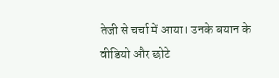तेजी से चर्चा में आया। उनके बयान के वीडियो और छोटे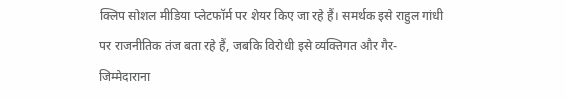क्लिप सोशल मीडिया प्लेटफॉर्म पर शेयर किए जा रहे हैं। समर्थक इसे राहुल गांधी पर राजनीतिक तंज बता रहे हैं, जबकि विरोधी इसे व्यक्तिगत और गैर-जिम्मेदाराना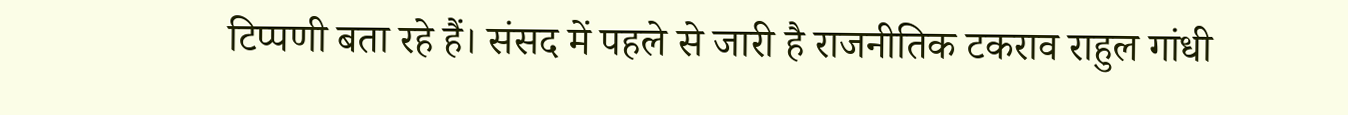टिप्पणी बता रहे हैं। संसद में पहले से जारी है राजनीतिक टकराव राहुल गांधी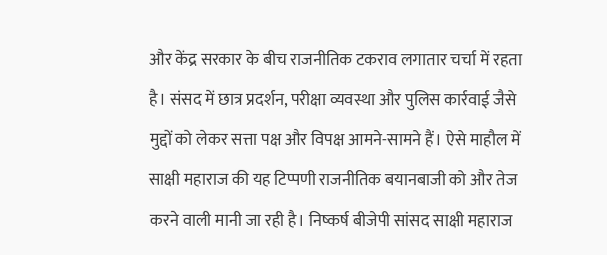और केंद्र सरकार के बीच राजनीतिक टकराव लगातार चर्चा में रहता है। संसद में छात्र प्रदर्शन, परीक्षा व्यवस्था और पुलिस कार्रवाई जैसे मुद्दों को लेकर सत्ता पक्ष और विपक्ष आमने-सामने हैं। ऐसे माहौल में साक्षी महाराज की यह टिप्पणी राजनीतिक बयानबाजी को और तेज करने वाली मानी जा रही है। निष्कर्ष बीजेपी सांसद साक्षी महाराज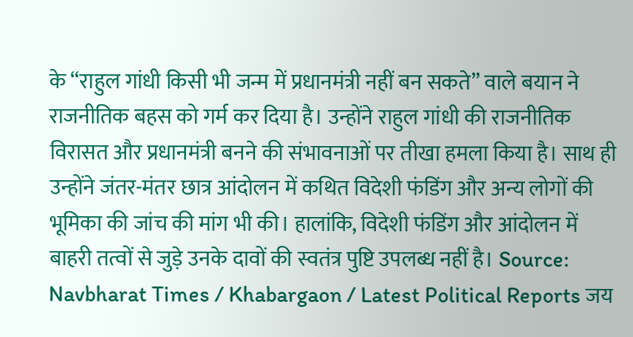के “राहुल गांधी किसी भी जन्म में प्रधानमंत्री नहीं बन सकते” वाले बयान ने राजनीतिक बहस को गर्म कर दिया है। उन्होंने राहुल गांधी की राजनीतिक विरासत और प्रधानमंत्री बनने की संभावनाओं पर तीखा हमला किया है। साथ ही उन्होंने जंतर-मंतर छात्र आंदोलन में कथित विदेशी फंडिंग और अन्य लोगों की भूमिका की जांच की मांग भी की। हालांकि, विदेशी फंडिंग और आंदोलन में बाहरी तत्वों से जुड़े उनके दावों की स्वतंत्र पुष्टि उपलब्ध नहीं है। Source: Navbharat Times / Khabargaon / Latest Political Reports जय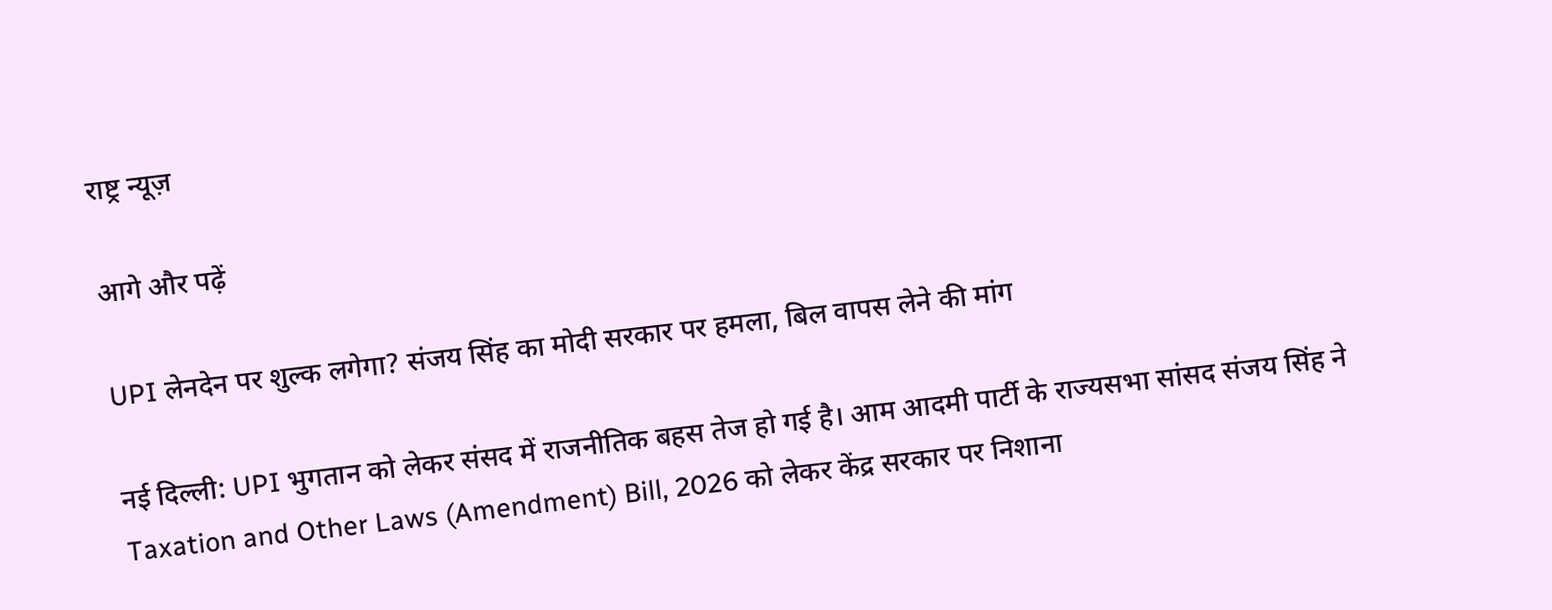राष्ट्र न्यूज़

आगे और पढ़ें

UPI लेनदेन पर शुल्क लगेगा? संजय सिंह का मोदी सरकार पर हमला, बिल वापस लेने की मांग

नई दिल्ली: UPI भुगतान को लेकर संसद में राजनीतिक बहस तेज हो गई है। आम आदमी पार्टी के राज्यसभा सांसद संजय सिंह ने Taxation and Other Laws (Amendment) Bill, 2026 को लेकर केंद्र सरकार पर निशाना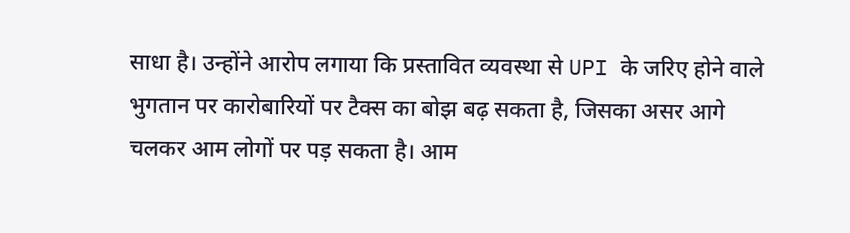साधा है। उन्होंने आरोप लगाया कि प्रस्तावित व्यवस्था से UPI के जरिए होने वाले भुगतान पर कारोबारियों पर टैक्स का बोझ बढ़ सकता है, जिसका असर आगे चलकर आम लोगों पर पड़ सकता है। आम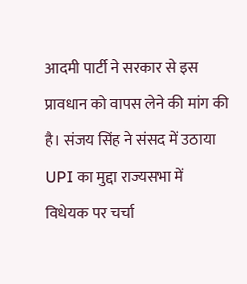आदमी पार्टी ने सरकार से इस प्रावधान को वापस लेने की मांग की है। संजय सिंह ने संसद में उठाया UPI का मुद्दा राज्यसभा में विधेयक पर चर्चा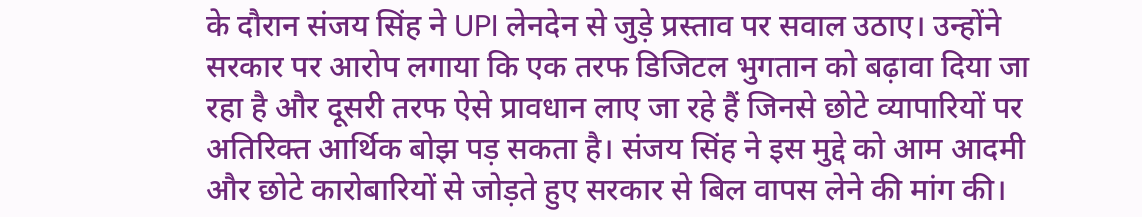के दौरान संजय सिंह ने UPI लेनदेन से जुड़े प्रस्ताव पर सवाल उठाए। उन्होंने सरकार पर आरोप लगाया कि एक तरफ डिजिटल भुगतान को बढ़ावा दिया जा रहा है और दूसरी तरफ ऐसे प्रावधान लाए जा रहे हैं जिनसे छोटे व्यापारियों पर अतिरिक्त आर्थिक बोझ पड़ सकता है। संजय सिंह ने इस मुद्दे को आम आदमी और छोटे कारोबारियों से जोड़ते हुए सरकार से बिल वापस लेने की मांग की।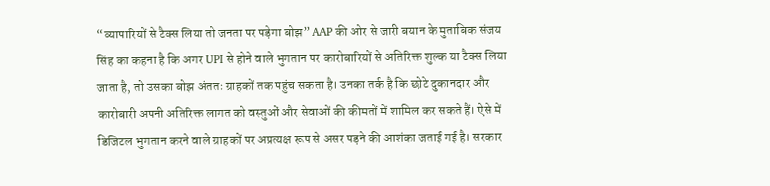“व्यापारियों से टैक्स लिया तो जनता पर पड़ेगा बोझ” AAP की ओर से जारी बयान के मुताबिक संजय सिंह का कहना है कि अगर UPI से होने वाले भुगतान पर कारोबारियों से अतिरिक्त शुल्क या टैक्स लिया जाता है, तो उसका बोझ अंततः ग्राहकों तक पहुंच सकता है। उनका तर्क है कि छोटे दुकानदार और कारोबारी अपनी अतिरिक्त लागत को वस्तुओं और सेवाओं की कीमतों में शामिल कर सकते हैं। ऐसे में डिजिटल भुगतान करने वाले ग्राहकों पर अप्रत्यक्ष रूप से असर पड़ने की आशंका जताई गई है। सरकार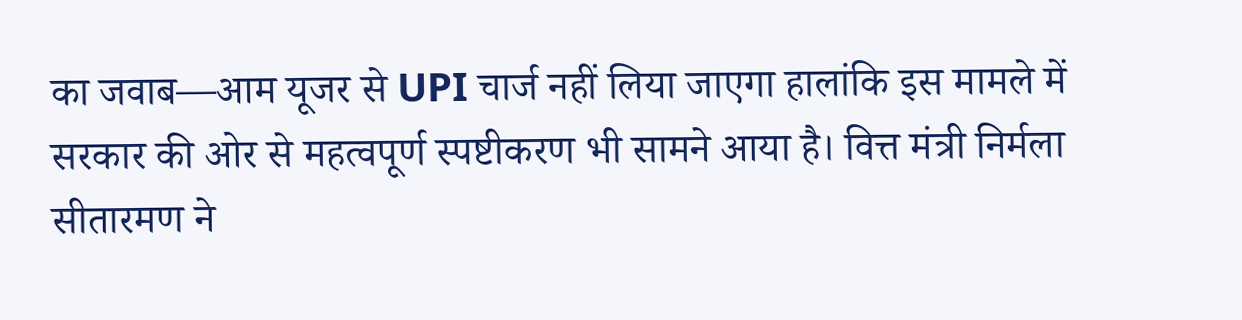का जवाब—आम यूजर से UPI चार्ज नहीं लिया जाएगा हालांकि इस मामले में सरकार की ओर से महत्वपूर्ण स्पष्टीकरण भी सामने आया है। वित्त मंत्री निर्मला सीतारमण ने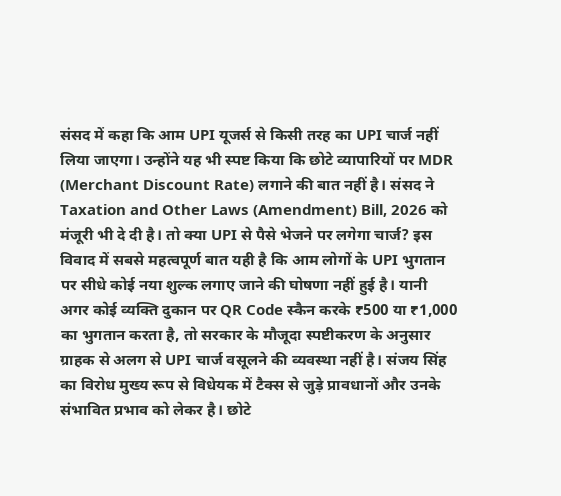संसद में कहा कि आम UPI यूजर्स से किसी तरह का UPI चार्ज नहीं लिया जाएगा। उन्होंने यह भी स्पष्ट किया कि छोटे व्यापारियों पर MDR (Merchant Discount Rate) लगाने की बात नहीं है। संसद ने Taxation and Other Laws (Amendment) Bill, 2026 को मंजूरी भी दे दी है। तो क्या UPI से पैसे भेजने पर लगेगा चार्ज? इस विवाद में सबसे महत्वपूर्ण बात यही है कि आम लोगों के UPI भुगतान पर सीधे कोई नया शुल्क लगाए जाने की घोषणा नहीं हुई है। यानी अगर कोई व्यक्ति दुकान पर QR Code स्कैन करके ₹500 या ₹1,000 का भुगतान करता है, तो सरकार के मौजूदा स्पष्टीकरण के अनुसार ग्राहक से अलग से UPI चार्ज वसूलने की व्यवस्था नहीं है। संजय सिंह का विरोध मुख्य रूप से विधेयक में टैक्स से जुड़े प्रावधानों और उनके संभावित प्रभाव को लेकर है। छोटे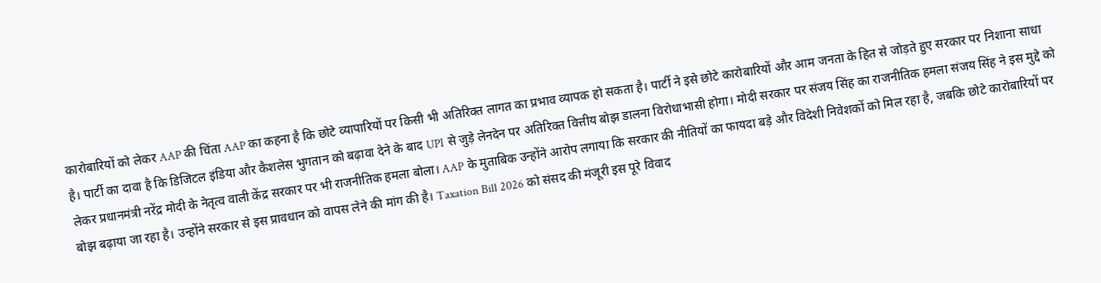कारोबारियों को लेकर AAP की चिंता AAP का कहना है कि छोटे व्यापारियों पर किसी भी अतिरिक्त लागत का प्रभाव व्यापक हो सकता है। पार्टी ने इसे छोटे कारोबारियों और आम जनता के हित से जोड़ते हुए सरकार पर निशाना साधा है। पार्टी का दावा है कि डिजिटल इंडिया और कैशलेस भुगतान को बढ़ावा देने के बाद UPI से जुड़े लेनदेन पर अतिरिक्त वित्तीय बोझ डालना विरोधाभासी होगा। मोदी सरकार पर संजय सिंह का राजनीतिक हमला संजय सिंह ने इस मुद्दे को लेकर प्रधानमंत्री नरेंद्र मोदी के नेतृत्व वाली केंद्र सरकार पर भी राजनीतिक हमला बोला। AAP के मुताबिक उन्होंने आरोप लगाया कि सरकार की नीतियों का फायदा बड़े और विदेशी निवेशकों को मिल रहा है, जबकि छोटे कारोबारियों पर बोझ बढ़ाया जा रहा है। उन्होंने सरकार से इस प्रावधान को वापस लेने की मांग की है। Taxation Bill 2026 को संसद की मंजूरी इस पूरे विवाद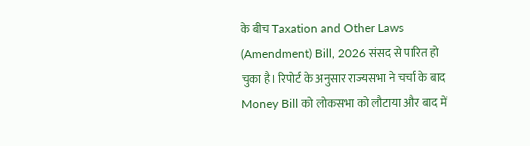के बीच Taxation and Other Laws (Amendment) Bill, 2026 संसद से पारित हो चुका है। रिपोर्ट के अनुसार राज्यसभा ने चर्चा के बाद Money Bill को लोकसभा को लौटाया और बाद में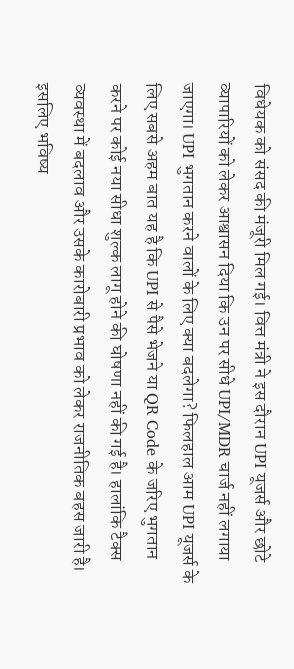विधेयक को संसद की मंजूरी मिल गई। वित्त मंत्री ने इस दौरान UPI यूजर्स और छोटे व्यापारियों को लेकर आश्वासन दिया कि उन पर सीधे UPI/MDR चार्ज नहीं लगाया जाएगा। UPI भुगतान करने वालों के लिए क्या बदलेगा? फिलहाल आम UPI यूजर्स के लिए सबसे अहम बात यह है कि UPI से पैसे भेजने या QR Code के जरिए भुगतान करने पर कोई नया सीधा शुल्क लागू होने की घोषणा नहीं की गई है। हालांकि टैक्स व्यवस्था में बदलाव और उसके कारोबारी प्रभाव को लेकर राजनीतिक बहस जारी है। इसलिए भविष्य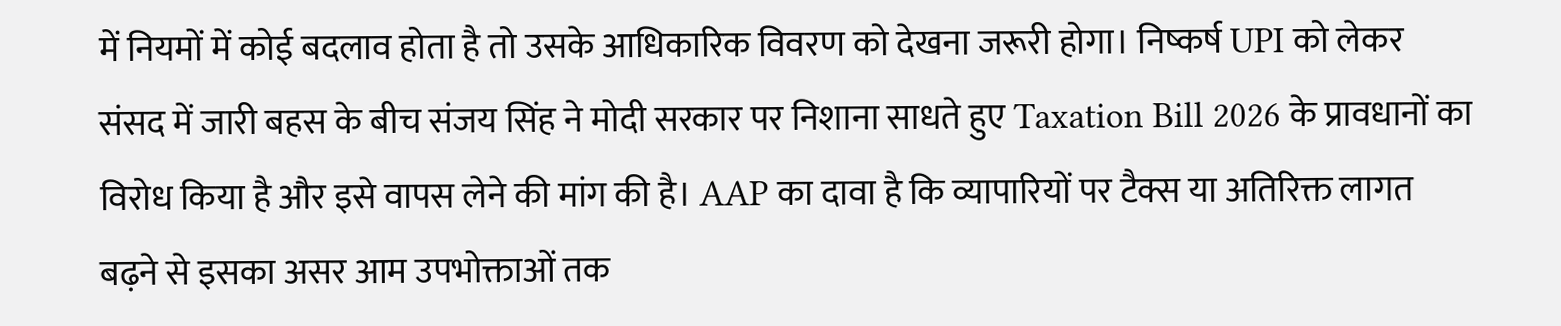में नियमों में कोई बदलाव होता है तो उसके आधिकारिक विवरण को देखना जरूरी होगा। निष्कर्ष UPI को लेकर संसद में जारी बहस के बीच संजय सिंह ने मोदी सरकार पर निशाना साधते हुए Taxation Bill 2026 के प्रावधानों का विरोध किया है और इसे वापस लेने की मांग की है। AAP का दावा है कि व्यापारियों पर टैक्स या अतिरिक्त लागत बढ़ने से इसका असर आम उपभोक्ताओं तक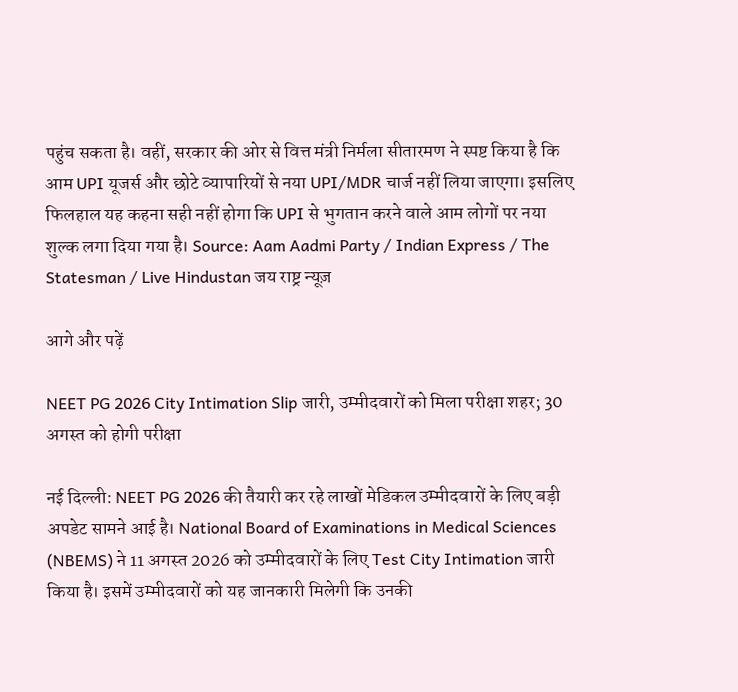पहुंच सकता है। वहीं, सरकार की ओर से वित्त मंत्री निर्मला सीतारमण ने स्पष्ट किया है कि आम UPI यूजर्स और छोटे व्यापारियों से नया UPI/MDR चार्ज नहीं लिया जाएगा। इसलिए फिलहाल यह कहना सही नहीं होगा कि UPI से भुगतान करने वाले आम लोगों पर नया शुल्क लगा दिया गया है। Source: Aam Aadmi Party / Indian Express / The Statesman / Live Hindustan जय राष्ट्र न्यूज़

आगे और पढ़ें

NEET PG 2026 City Intimation Slip जारी, उम्मीदवारों को मिला परीक्षा शहर; 30 अगस्त को होगी परीक्षा

नई दिल्ली: NEET PG 2026 की तैयारी कर रहे लाखों मेडिकल उम्मीदवारों के लिए बड़ी अपडेट सामने आई है। National Board of Examinations in Medical Sciences (NBEMS) ने 11 अगस्त 2026 को उम्मीदवारों के लिए Test City Intimation जारी किया है। इसमें उम्मीदवारों को यह जानकारी मिलेगी कि उनकी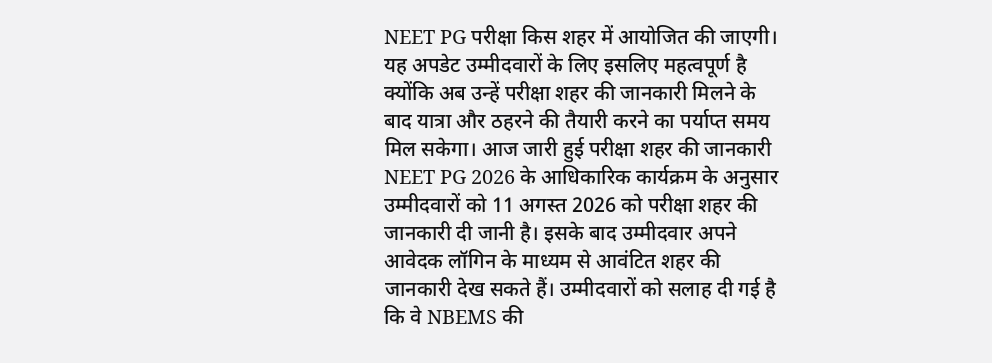NEET PG परीक्षा किस शहर में आयोजित की जाएगी। यह अपडेट उम्मीदवारों के लिए इसलिए महत्वपूर्ण है क्योंकि अब उन्हें परीक्षा शहर की जानकारी मिलने के बाद यात्रा और ठहरने की तैयारी करने का पर्याप्त समय मिल सकेगा। आज जारी हुई परीक्षा शहर की जानकारी NEET PG 2026 के आधिकारिक कार्यक्रम के अनुसार उम्मीदवारों को 11 अगस्त 2026 को परीक्षा शहर की जानकारी दी जानी है। इसके बाद उम्मीदवार अपने आवेदक लॉगिन के माध्यम से आवंटित शहर की जानकारी देख सकते हैं। उम्मीदवारों को सलाह दी गई है कि वे NBEMS की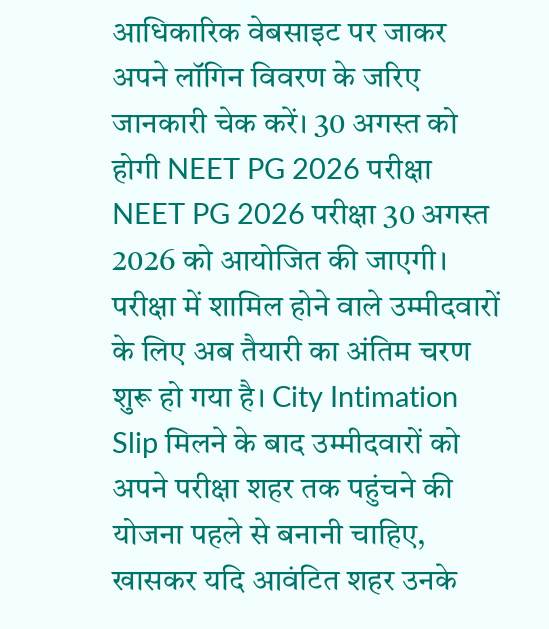आधिकारिक वेबसाइट पर जाकर अपने लॉगिन विवरण के जरिए जानकारी चेक करें। 30 अगस्त को होगी NEET PG 2026 परीक्षा NEET PG 2026 परीक्षा 30 अगस्त 2026 को आयोजित की जाएगी। परीक्षा में शामिल होने वाले उम्मीदवारों के लिए अब तैयारी का अंतिम चरण शुरू हो गया है। City Intimation Slip मिलने के बाद उम्मीदवारों को अपने परीक्षा शहर तक पहुंचने की योजना पहले से बनानी चाहिए, खासकर यदि आवंटित शहर उनके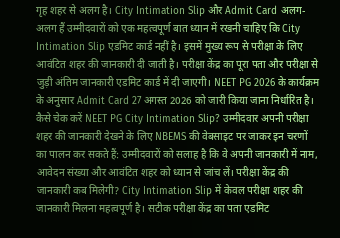गृह शहर से अलग है। City Intimation Slip और Admit Card अलग-अलग हैं उम्मीदवारों को एक महत्वपूर्ण बात ध्यान में रखनी चाहिए कि City Intimation Slip एडमिट कार्ड नहीं है। इसमें मुख्य रूप से परीक्षा के लिए आवंटित शहर की जानकारी दी जाती है। परीक्षा केंद्र का पूरा पता और परीक्षा से जुड़ी अंतिम जानकारी एडमिट कार्ड में दी जाएगी। NEET PG 2026 के कार्यक्रम के अनुसार Admit Card 27 अगस्त 2026 को जारी किया जाना निर्धारित है। कैसे चेक करें NEET PG City Intimation Slip? उम्मीदवार अपनी परीक्षा शहर की जानकारी देखने के लिए NBEMS की वेबसाइट पर जाकर इन चरणों का पालन कर सकते हैं: उम्मीदवारों को सलाह है कि वे अपनी जानकारी में नाम, आवेदन संख्या और आवंटित शहर को ध्यान से जांच लें। परीक्षा केंद्र की जानकारी कब मिलेगी? City Intimation Slip में केवल परीक्षा शहर की जानकारी मिलना महत्वपूर्ण है। सटीक परीक्षा केंद्र का पता एडमिट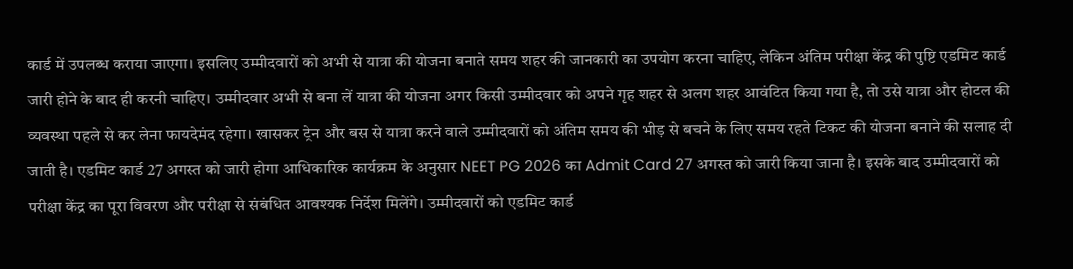कार्ड में उपलब्ध कराया जाएगा। इसलिए उम्मीदवारों को अभी से यात्रा की योजना बनाते समय शहर की जानकारी का उपयोग करना चाहिए, लेकिन अंतिम परीक्षा केंद्र की पुष्टि एडमिट कार्ड जारी होने के बाद ही करनी चाहिए। उम्मीदवार अभी से बना लें यात्रा की योजना अगर किसी उम्मीदवार को अपने गृह शहर से अलग शहर आवंटित किया गया है, तो उसे यात्रा और होटल की व्यवस्था पहले से कर लेना फायदेमंद रहेगा। खासकर ट्रेन और बस से यात्रा करने वाले उम्मीदवारों को अंतिम समय की भीड़ से बचने के लिए समय रहते टिकट की योजना बनाने की सलाह दी जाती है। एडमिट कार्ड 27 अगस्त को जारी होगा आधिकारिक कार्यक्रम के अनुसार NEET PG 2026 का Admit Card 27 अगस्त को जारी किया जाना है। इसके बाद उम्मीदवारों को परीक्षा केंद्र का पूरा विवरण और परीक्षा से संबंधित आवश्यक निर्देश मिलेंगे। उम्मीदवारों को एडमिट कार्ड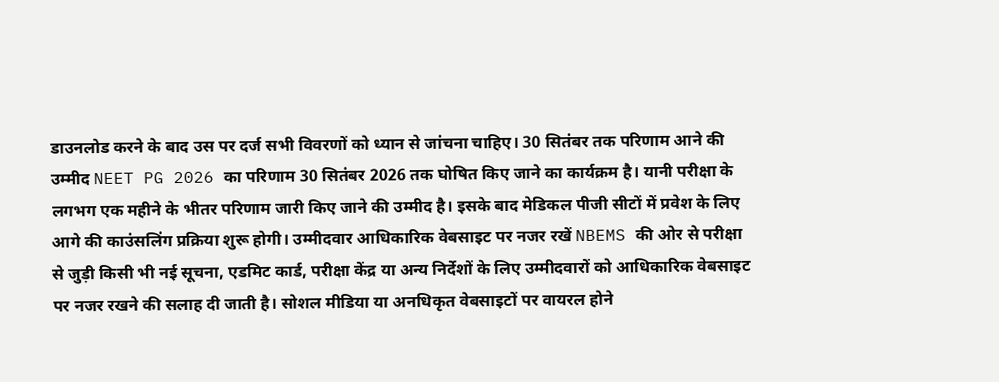डाउनलोड करने के बाद उस पर दर्ज सभी विवरणों को ध्यान से जांचना चाहिए। 30 सितंबर तक परिणाम आने की उम्मीद NEET PG 2026 का परिणाम 30 सितंबर 2026 तक घोषित किए जाने का कार्यक्रम है। यानी परीक्षा के लगभग एक महीने के भीतर परिणाम जारी किए जाने की उम्मीद है। इसके बाद मेडिकल पीजी सीटों में प्रवेश के लिए आगे की काउंसलिंग प्रक्रिया शुरू होगी। उम्मीदवार आधिकारिक वेबसाइट पर नजर रखें NBEMS की ओर से परीक्षा से जुड़ी किसी भी नई सूचना, एडमिट कार्ड, परीक्षा केंद्र या अन्य निर्देशों के लिए उम्मीदवारों को आधिकारिक वेबसाइट पर नजर रखने की सलाह दी जाती है। सोशल मीडिया या अनधिकृत वेबसाइटों पर वायरल होने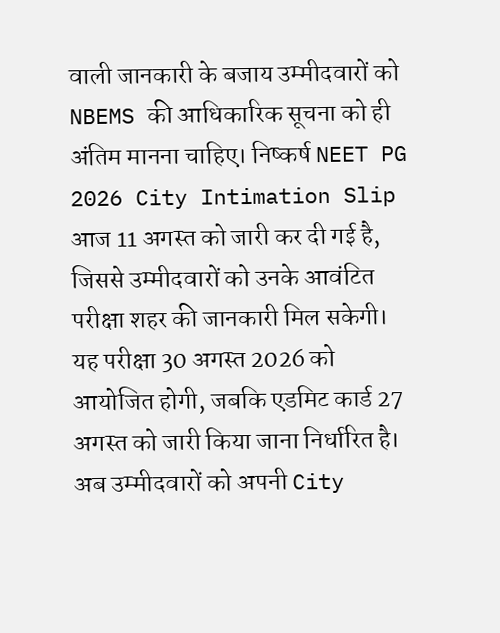वाली जानकारी के बजाय उम्मीदवारों को NBEMS की आधिकारिक सूचना को ही अंतिम मानना चाहिए। निष्कर्ष NEET PG 2026 City Intimation Slip आज 11 अगस्त को जारी कर दी गई है, जिससे उम्मीदवारों को उनके आवंटित परीक्षा शहर की जानकारी मिल सकेगी। यह परीक्षा 30 अगस्त 2026 को आयोजित होगी, जबकि एडमिट कार्ड 27 अगस्त को जारी किया जाना निर्धारित है। अब उम्मीदवारों को अपनी City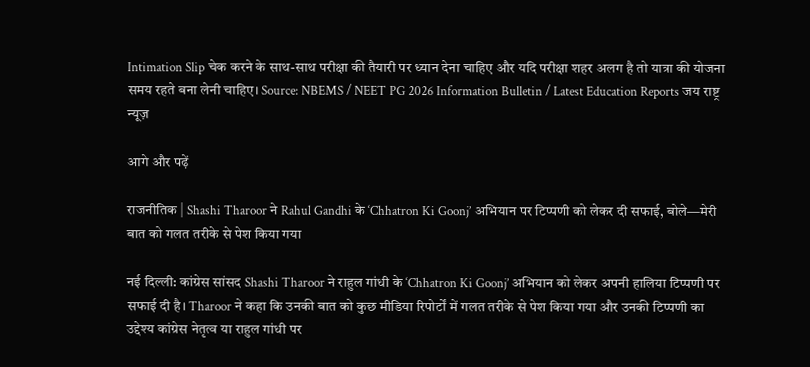Intimation Slip चेक करने के साथ-साथ परीक्षा की तैयारी पर ध्यान देना चाहिए और यदि परीक्षा शहर अलग है तो यात्रा की योजना समय रहते बना लेनी चाहिए। Source: NBEMS / NEET PG 2026 Information Bulletin / Latest Education Reports जय राष्ट्र न्यूज़

आगे और पढ़ें

राजनीतिक | Shashi Tharoor ने Rahul Gandhi के ‘Chhatron Ki Goonj’ अभियान पर टिप्पणी को लेकर दी सफाई, बोले—मेरी बात को गलत तरीके से पेश किया गया

नई दिल्ली: कांग्रेस सांसद Shashi Tharoor ने राहुल गांधी के ‘Chhatron Ki Goonj’ अभियान को लेकर अपनी हालिया टिप्पणी पर सफाई दी है। Tharoor ने कहा कि उनकी बात को कुछ मीडिया रिपोर्टों में गलत तरीके से पेश किया गया और उनकी टिप्पणी का उद्देश्य कांग्रेस नेतृत्व या राहुल गांधी पर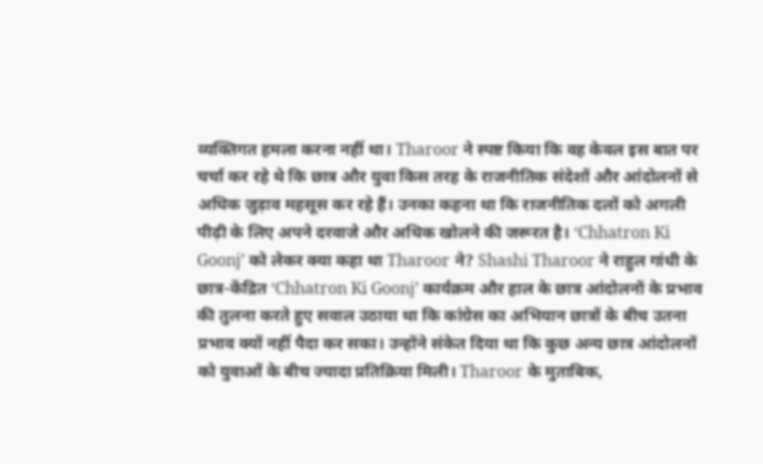व्यक्तिगत हमला करना नहीं था। Tharoor ने स्पष्ट किया कि वह केवल इस बात पर चर्चा कर रहे थे कि छात्र और युवा किस तरह के राजनीतिक संदेशों और आंदोलनों से अधिक जुड़ाव महसूस कर रहे हैं। उनका कहना था कि राजनीतिक दलों को अगली पीढ़ी के लिए अपने दरवाजे और अधिक खोलने की जरूरत है। ‘Chhatron Ki Goonj’ को लेकर क्या कहा था Tharoor ने? Shashi Tharoor ने राहुल गांधी के छात्र-केंद्रित ‘Chhatron Ki Goonj’ कार्यक्रम और हाल के छात्र आंदोलनों के प्रभाव की तुलना करते हुए सवाल उठाया था कि कांग्रेस का अभियान छात्रों के बीच उतना प्रभाव क्यों नहीं पैदा कर सका। उन्होंने संकेत दिया था कि कुछ अन्य छात्र आंदोलनों को युवाओं के बीच ज्यादा प्रतिक्रिया मिली। Tharoor के मुताबिक,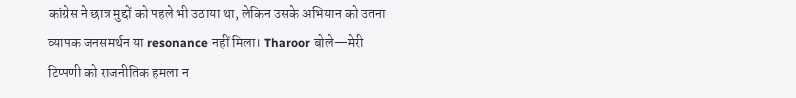कांग्रेस ने छात्र मुद्दों को पहले भी उठाया था, लेकिन उसके अभियान को उतना व्यापक जनसमर्थन या resonance नहीं मिला। Tharoor बोले—मेरी टिप्पणी को राजनीतिक हमला न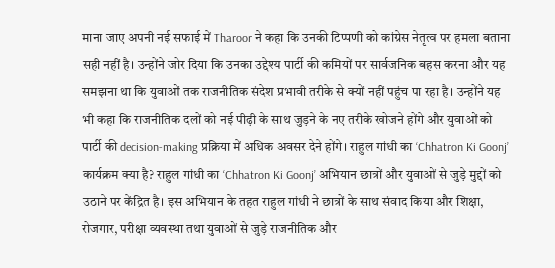माना जाए अपनी नई सफाई में Tharoor ने कहा कि उनकी टिप्पणी को कांग्रेस नेतृत्व पर हमला बताना सही नहीं है। उन्होंने जोर दिया कि उनका उद्देश्य पार्टी की कमियों पर सार्वजनिक बहस करना और यह समझना था कि युवाओं तक राजनीतिक संदेश प्रभावी तरीके से क्यों नहीं पहुंच पा रहा है। उन्होंने यह भी कहा कि राजनीतिक दलों को नई पीढ़ी के साथ जुड़ने के नए तरीके खोजने होंगे और युवाओं को पार्टी की decision-making प्रक्रिया में अधिक अवसर देने होंगे। राहुल गांधी का ‘Chhatron Ki Goonj’ कार्यक्रम क्या है? राहुल गांधी का ‘Chhatron Ki Goonj’ अभियान छात्रों और युवाओं से जुड़े मुद्दों को उठाने पर केंद्रित है। इस अभियान के तहत राहुल गांधी ने छात्रों के साथ संवाद किया और शिक्षा, रोजगार, परीक्षा व्यवस्था तथा युवाओं से जुड़े राजनीतिक और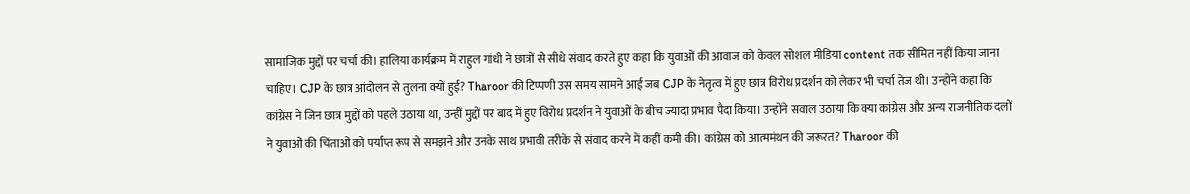सामाजिक मुद्दों पर चर्चा की। हालिया कार्यक्रम में राहुल गांधी ने छात्रों से सीधे संवाद करते हुए कहा कि युवाओं की आवाज को केवल सोशल मीडिया content तक सीमित नहीं किया जाना चाहिए। CJP के छात्र आंदोलन से तुलना क्यों हुई? Tharoor की टिप्पणी उस समय सामने आई जब CJP के नेतृत्व में हुए छात्र विरोध प्रदर्शन को लेकर भी चर्चा तेज थी। उन्होंने कहा कि कांग्रेस ने जिन छात्र मुद्दों को पहले उठाया था, उन्हीं मुद्दों पर बाद में हुए विरोध प्रदर्शन ने युवाओं के बीच ज्यादा प्रभाव पैदा किया। उन्होंने सवाल उठाया कि क्या कांग्रेस और अन्य राजनीतिक दलों ने युवाओं की चिंताओं को पर्याप्त रूप से समझने और उनके साथ प्रभावी तरीके से संवाद करने में कहीं कमी की। कांग्रेस को आत्ममंथन की जरूरत? Tharoor की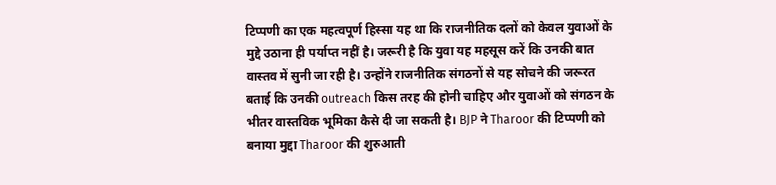टिप्पणी का एक महत्वपूर्ण हिस्सा यह था कि राजनीतिक दलों को केवल युवाओं के मुद्दे उठाना ही पर्याप्त नहीं है। जरूरी है कि युवा यह महसूस करें कि उनकी बात वास्तव में सुनी जा रही है। उन्होंने राजनीतिक संगठनों से यह सोचने की जरूरत बताई कि उनकी outreach किस तरह की होनी चाहिए और युवाओं को संगठन के भीतर वास्तविक भूमिका कैसे दी जा सकती है। BJP ने Tharoor की टिप्पणी को बनाया मुद्दा Tharoor की शुरुआती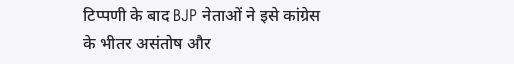टिप्पणी के बाद BJP नेताओं ने इसे कांग्रेस के भीतर असंतोष और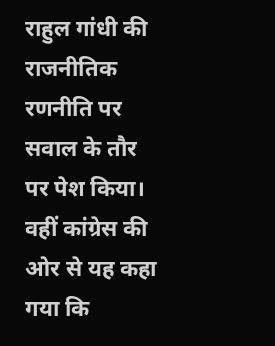राहुल गांधी की राजनीतिक रणनीति पर सवाल के तौर पर पेश किया। वहीं कांग्रेस की ओर से यह कहा गया कि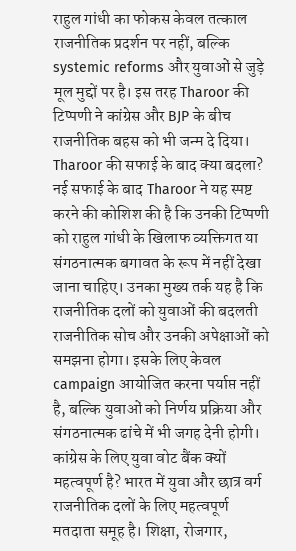राहुल गांधी का फोकस केवल तत्काल राजनीतिक प्रदर्शन पर नहीं, बल्कि systemic reforms और युवाओं से जुड़े मूल मुद्दों पर है। इस तरह Tharoor की टिप्पणी ने कांग्रेस और BJP के बीच राजनीतिक बहस को भी जन्म दे दिया। Tharoor की सफाई के बाद क्या बदला? नई सफाई के बाद Tharoor ने यह स्पष्ट करने की कोशिश की है कि उनकी टिप्पणी को राहुल गांधी के खिलाफ व्यक्तिगत या संगठनात्मक बगावत के रूप में नहीं देखा जाना चाहिए। उनका मुख्य तर्क यह है कि राजनीतिक दलों को युवाओं की बदलती राजनीतिक सोच और उनकी अपेक्षाओं को समझना होगा। इसके लिए केवल campaign आयोजित करना पर्याप्त नहीं है, बल्कि युवाओं को निर्णय प्रक्रिया और संगठनात्मक ढांचे में भी जगह देनी होगी। कांग्रेस के लिए युवा वोट बैंक क्यों महत्वपूर्ण है? भारत में युवा और छात्र वर्ग राजनीतिक दलों के लिए महत्वपूर्ण मतदाता समूह है। शिक्षा, रोजगार,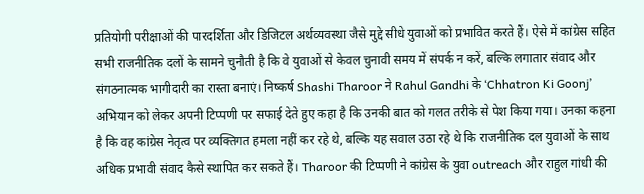प्रतियोगी परीक्षाओं की पारदर्शिता और डिजिटल अर्थव्यवस्था जैसे मुद्दे सीधे युवाओं को प्रभावित करते हैं। ऐसे में कांग्रेस सहित सभी राजनीतिक दलों के सामने चुनौती है कि वे युवाओं से केवल चुनावी समय में संपर्क न करें, बल्कि लगातार संवाद और संगठनात्मक भागीदारी का रास्ता बनाएं। निष्कर्ष Shashi Tharoor ने Rahul Gandhi के ‘Chhatron Ki Goonj’ अभियान को लेकर अपनी टिप्पणी पर सफाई देते हुए कहा है कि उनकी बात को गलत तरीके से पेश किया गया। उनका कहना है कि वह कांग्रेस नेतृत्व पर व्यक्तिगत हमला नहीं कर रहे थे, बल्कि यह सवाल उठा रहे थे कि राजनीतिक दल युवाओं के साथ अधिक प्रभावी संवाद कैसे स्थापित कर सकते हैं। Tharoor की टिप्पणी ने कांग्रेस के युवा outreach और राहुल गांधी की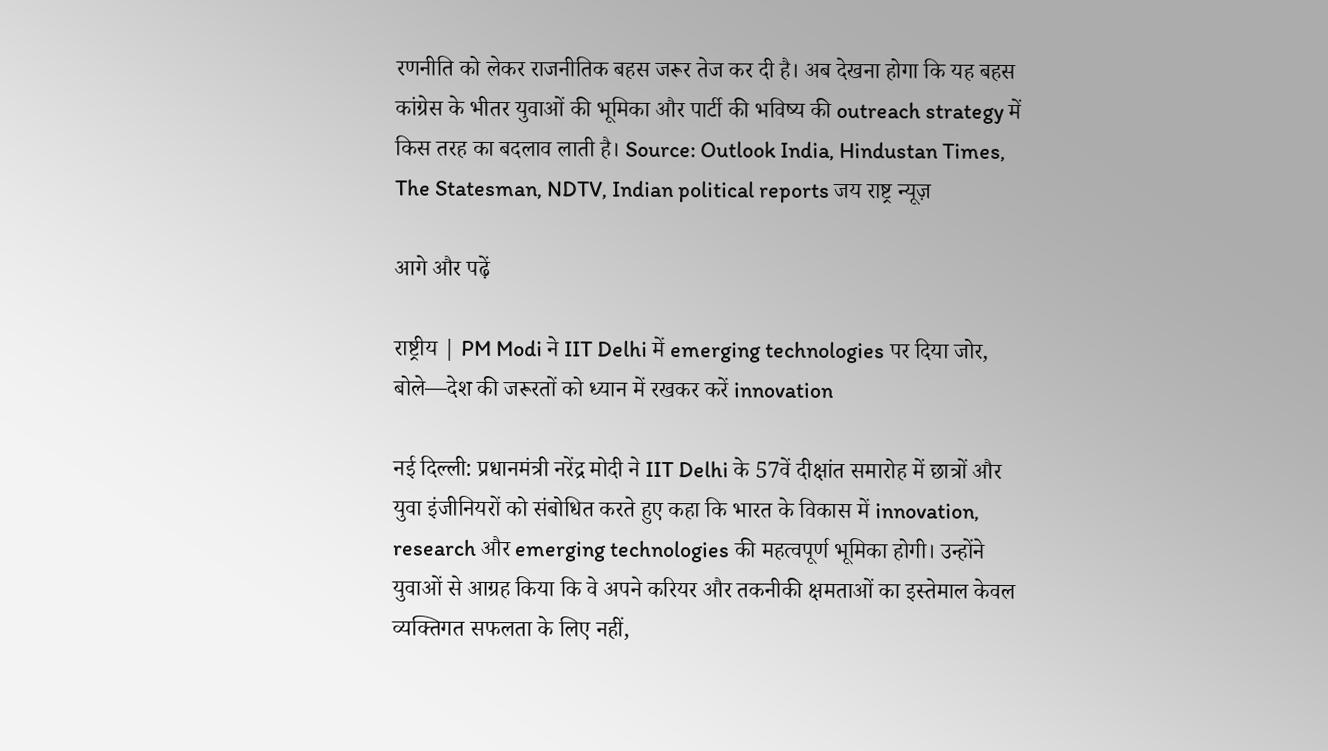रणनीति को लेकर राजनीतिक बहस जरूर तेज कर दी है। अब देखना होगा कि यह बहस कांग्रेस के भीतर युवाओं की भूमिका और पार्टी की भविष्य की outreach strategy में किस तरह का बदलाव लाती है। Source: Outlook India, Hindustan Times, The Statesman, NDTV, Indian political reports जय राष्ट्र न्यूज़

आगे और पढ़ें

राष्ट्रीय | PM Modi ने IIT Delhi में emerging technologies पर दिया जोर, बोले—देश की जरूरतों को ध्यान में रखकर करें innovation

नई दिल्ली: प्रधानमंत्री नरेंद्र मोदी ने IIT Delhi के 57वें दीक्षांत समारोह में छात्रों और युवा इंजीनियरों को संबोधित करते हुए कहा कि भारत के विकास में innovation, research और emerging technologies की महत्वपूर्ण भूमिका होगी। उन्होंने युवाओं से आग्रह किया कि वे अपने करियर और तकनीकी क्षमताओं का इस्तेमाल केवल व्यक्तिगत सफलता के लिए नहीं,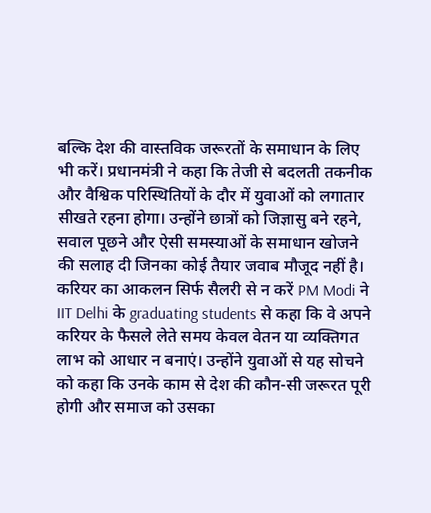बल्कि देश की वास्तविक जरूरतों के समाधान के लिए भी करें। प्रधानमंत्री ने कहा कि तेजी से बदलती तकनीक और वैश्विक परिस्थितियों के दौर में युवाओं को लगातार सीखते रहना होगा। उन्होंने छात्रों को जिज्ञासु बने रहने, सवाल पूछने और ऐसी समस्याओं के समाधान खोजने की सलाह दी जिनका कोई तैयार जवाब मौजूद नहीं है। करियर का आकलन सिर्फ सैलरी से न करें PM Modi ने IIT Delhi के graduating students से कहा कि वे अपने करियर के फैसले लेते समय केवल वेतन या व्यक्तिगत लाभ को आधार न बनाएं। उन्होंने युवाओं से यह सोचने को कहा कि उनके काम से देश की कौन-सी जरूरत पूरी होगी और समाज को उसका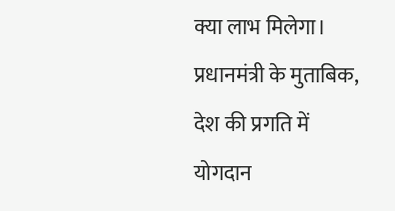क्या लाभ मिलेगा। प्रधानमंत्री के मुताबिक, देश की प्रगति में योगदान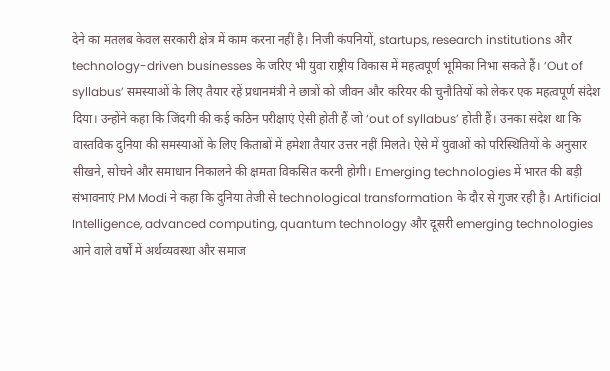देने का मतलब केवल सरकारी क्षेत्र में काम करना नहीं है। निजी कंपनियों, startups, research institutions और technology-driven businesses के जरिए भी युवा राष्ट्रीय विकास में महत्वपूर्ण भूमिका निभा सकते हैं। ‘Out of syllabus’ समस्याओं के लिए तैयार रहें प्रधानमंत्री ने छात्रों को जीवन और करियर की चुनौतियों को लेकर एक महत्वपूर्ण संदेश दिया। उन्होंने कहा कि जिंदगी की कई कठिन परीक्षाएं ऐसी होती हैं जो ‘out of syllabus’ होती हैं। उनका संदेश था कि वास्तविक दुनिया की समस्याओं के लिए किताबों में हमेशा तैयार उत्तर नहीं मिलते। ऐसे में युवाओं को परिस्थितियों के अनुसार सीखने, सोचने और समाधान निकालने की क्षमता विकसित करनी होगी। Emerging technologies में भारत की बड़ी संभावनाएं PM Modi ने कहा कि दुनिया तेजी से technological transformation के दौर से गुजर रही है। Artificial Intelligence, advanced computing, quantum technology और दूसरी emerging technologies आने वाले वर्षों में अर्थव्यवस्था और समाज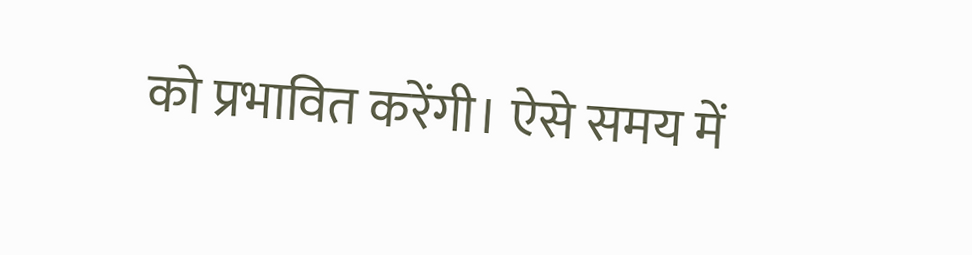को प्रभावित करेंगी। ऐसे समय में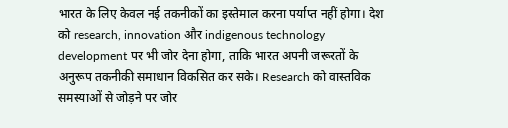भारत के लिए केवल नई तकनीकों का इस्तेमाल करना पर्याप्त नहीं होगा। देश को research, innovation और indigenous technology development पर भी जोर देना होगा, ताकि भारत अपनी जरूरतों के अनुरूप तकनीकी समाधान विकसित कर सके। Research को वास्तविक समस्याओं से जोड़ने पर जोर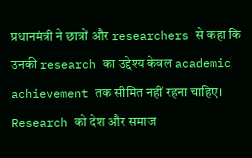प्रधानमंत्री ने छात्रों और researchers से कहा कि उनकी research का उद्देश्य केवल academic achievement तक सीमित नहीं रहना चाहिए। Research को देश और समाज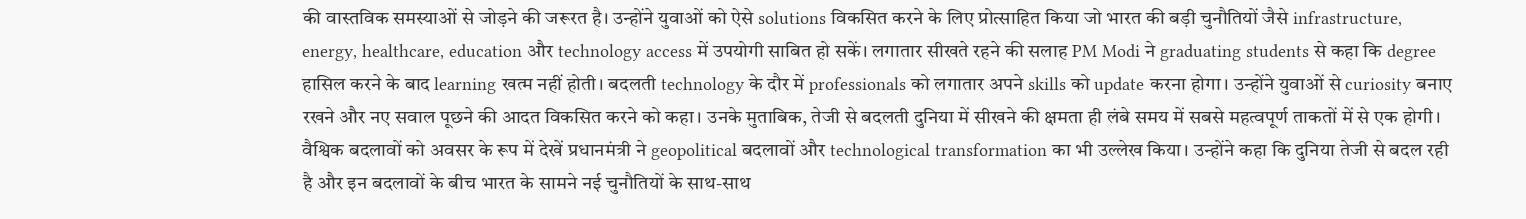की वास्तविक समस्याओं से जोड़ने की जरूरत है। उन्होंने युवाओं को ऐसे solutions विकसित करने के लिए प्रोत्साहित किया जो भारत की बड़ी चुनौतियों जैसे infrastructure, energy, healthcare, education और technology access में उपयोगी साबित हो सकें। लगातार सीखते रहने की सलाह PM Modi ने graduating students से कहा कि degree हासिल करने के बाद learning खत्म नहीं होती। बदलती technology के दौर में professionals को लगातार अपने skills को update करना होगा। उन्होंने युवाओं से curiosity बनाए रखने और नए सवाल पूछने की आदत विकसित करने को कहा। उनके मुताबिक, तेजी से बदलती दुनिया में सीखने की क्षमता ही लंबे समय में सबसे महत्वपूर्ण ताकतों में से एक होगी। वैश्विक बदलावों को अवसर के रूप में देखें प्रधानमंत्री ने geopolitical बदलावों और technological transformation का भी उल्लेख किया। उन्होंने कहा कि दुनिया तेजी से बदल रही है और इन बदलावों के बीच भारत के सामने नई चुनौतियों के साथ-साथ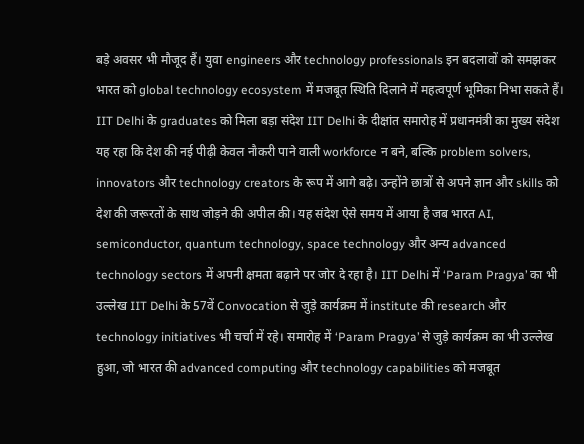बड़े अवसर भी मौजूद हैं। युवा engineers और technology professionals इन बदलावों को समझकर भारत को global technology ecosystem में मजबूत स्थिति दिलाने में महत्वपूर्ण भूमिका निभा सकते हैं। IIT Delhi के graduates को मिला बड़ा संदेश IIT Delhi के दीक्षांत समारोह में प्रधानमंत्री का मुख्य संदेश यह रहा कि देश की नई पीढ़ी केवल नौकरी पाने वाली workforce न बने, बल्कि problem solvers, innovators और technology creators के रूप में आगे बढ़े। उन्होंने छात्रों से अपने ज्ञान और skills को देश की जरूरतों के साथ जोड़ने की अपील की। यह संदेश ऐसे समय में आया है जब भारत AI, semiconductor, quantum technology, space technology और अन्य advanced technology sectors में अपनी क्षमता बढ़ाने पर जोर दे रहा है। IIT Delhi में ‘Param Pragya’ का भी उल्लेख IIT Delhi के 57वें Convocation से जुड़े कार्यक्रम में institute की research और technology initiatives भी चर्चा में रहे। समारोह में ‘Param Pragya’ से जुड़े कार्यक्रम का भी उल्लेख हुआ, जो भारत की advanced computing और technology capabilities को मजबूत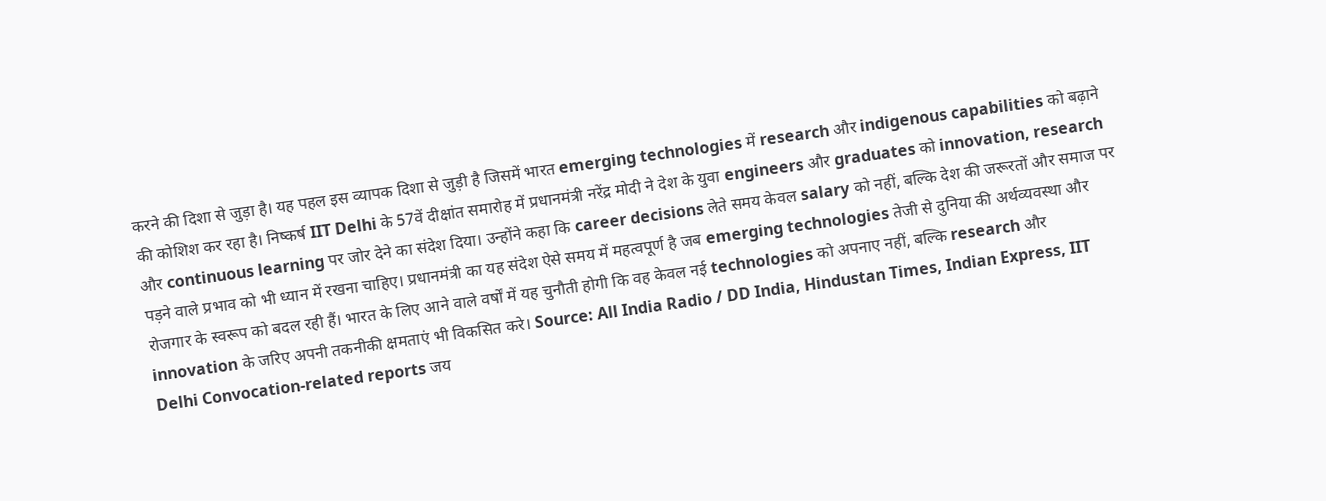करने की दिशा से जुड़ा है। यह पहल इस व्यापक दिशा से जुड़ी है जिसमें भारत emerging technologies में research और indigenous capabilities को बढ़ाने की कोशिश कर रहा है। निष्कर्ष IIT Delhi के 57वें दीक्षांत समारोह में प्रधानमंत्री नरेंद्र मोदी ने देश के युवा engineers और graduates को innovation, research और continuous learning पर जोर देने का संदेश दिया। उन्होंने कहा कि career decisions लेते समय केवल salary को नहीं, बल्कि देश की जरूरतों और समाज पर पड़ने वाले प्रभाव को भी ध्यान में रखना चाहिए। प्रधानमंत्री का यह संदेश ऐसे समय में महत्वपूर्ण है जब emerging technologies तेजी से दुनिया की अर्थव्यवस्था और रोजगार के स्वरूप को बदल रही हैं। भारत के लिए आने वाले वर्षों में यह चुनौती होगी कि वह केवल नई technologies को अपनाए नहीं, बल्कि research और innovation के जरिए अपनी तकनीकी क्षमताएं भी विकसित करे। Source: All India Radio / DD India, Hindustan Times, Indian Express, IIT Delhi Convocation-related reports जय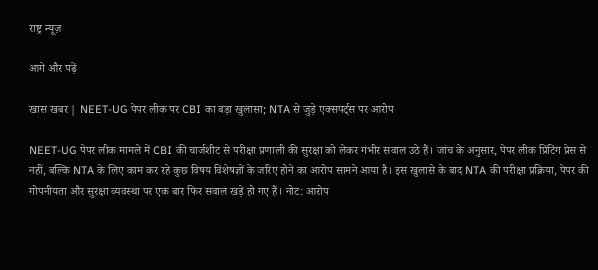राष्ट्र न्यूज़

आगे और पढ़ें

खास खबर | NEET-UG पेपर लीक पर CBI का बड़ा खुलासा; NTA से जुड़े एक्सपर्ट्स पर आरोप

NEET-UG पेपर लीक मामले में CBI की चार्जशीट से परीक्षा प्रणाली की सुरक्षा को लेकर गंभीर सवाल उठे हैं। जांच के अनुसार, पेपर लीक प्रिंटिंग प्रेस से नहीं, बल्कि NTA के लिए काम कर रहे कुछ विषय विशेषज्ञों के जरिए होने का आरोप सामने आया है। इस खुलासे के बाद NTA की परीक्षा प्रक्रिया, पेपर की गोपनीयता और सुरक्षा व्यवस्था पर एक बार फिर सवाल खड़े हो गए हैं। नोट: आरोप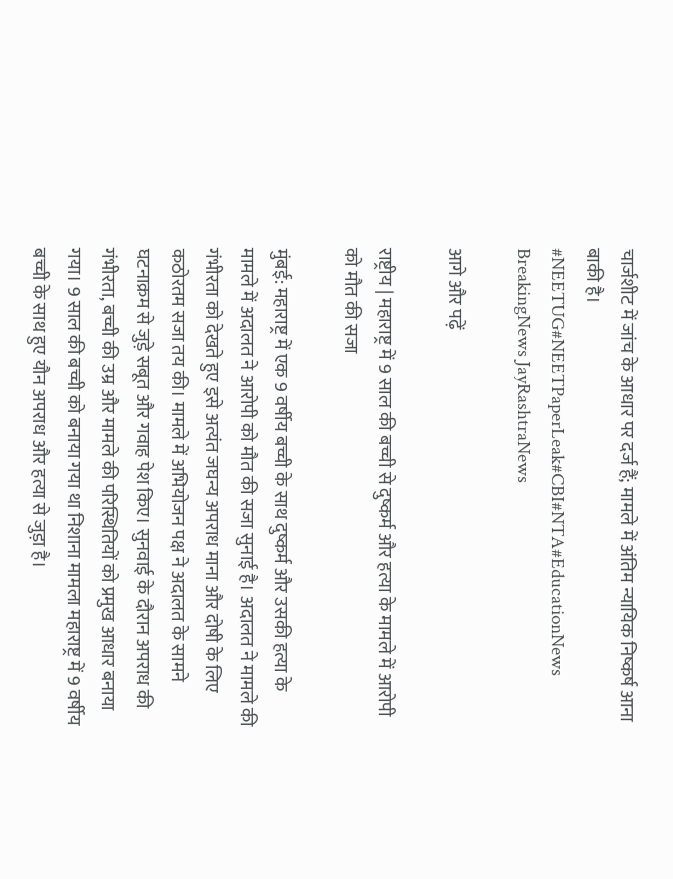चार्जशीट में जांच के आधार पर दर्ज हैं; मामले में अंतिम न्यायिक निष्कर्ष आना बाकी है। #NEETUG#NEETPaperLeak#CBI#NTA#EducationNews BreakingNews JayRashtraNews

आगे और पढ़ें

राष्ट्रीय | महाराष्ट्र में 9 साल की बच्ची से दुष्कर्म और हत्या के मामले में आरोपी को मौत की सजा

मुंबई: महाराष्ट्र में एक 9 वर्षीय बच्ची के साथ दुष्कर्म और उसकी हत्या के मामले में अदालत ने आरोपी को मौत की सजा सुनाई है। अदालत ने मामले की गंभीरता को देखते हुए इसे अत्यंत जघन्य अपराध माना और दोषी के लिए कठोरतम सजा तय की। मामले में अभियोजन पक्ष ने अदालत के सामने घटनाक्रम से जुड़े सबूत और गवाह पेश किए। सुनवाई के दौरान अपराध की गंभीरता, बच्ची की उम्र और मामले की परिस्थितियों को प्रमुख आधार बनाया गया। 9 साल की बच्ची को बनाया गया था निशाना मामला महाराष्ट्र में 9 वर्षीय बच्ची के साथ हुए यौन अपराध और हत्या से जुड़ा है।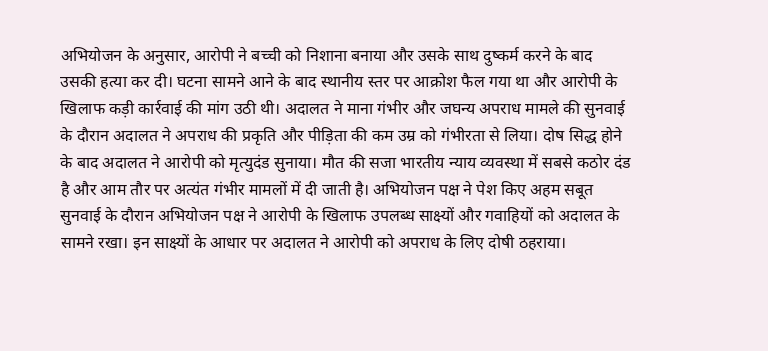अभियोजन के अनुसार, आरोपी ने बच्ची को निशाना बनाया और उसके साथ दुष्कर्म करने के बाद उसकी हत्या कर दी। घटना सामने आने के बाद स्थानीय स्तर पर आक्रोश फैल गया था और आरोपी के खिलाफ कड़ी कार्रवाई की मांग उठी थी। अदालत ने माना गंभीर और जघन्य अपराध मामले की सुनवाई के दौरान अदालत ने अपराध की प्रकृति और पीड़िता की कम उम्र को गंभीरता से लिया। दोष सिद्ध होने के बाद अदालत ने आरोपी को मृत्युदंड सुनाया। मौत की सजा भारतीय न्याय व्यवस्था में सबसे कठोर दंड है और आम तौर पर अत्यंत गंभीर मामलों में दी जाती है। अभियोजन पक्ष ने पेश किए अहम सबूत सुनवाई के दौरान अभियोजन पक्ष ने आरोपी के खिलाफ उपलब्ध साक्ष्यों और गवाहियों को अदालत के सामने रखा। इन साक्ष्यों के आधार पर अदालत ने आरोपी को अपराध के लिए दोषी ठहराया।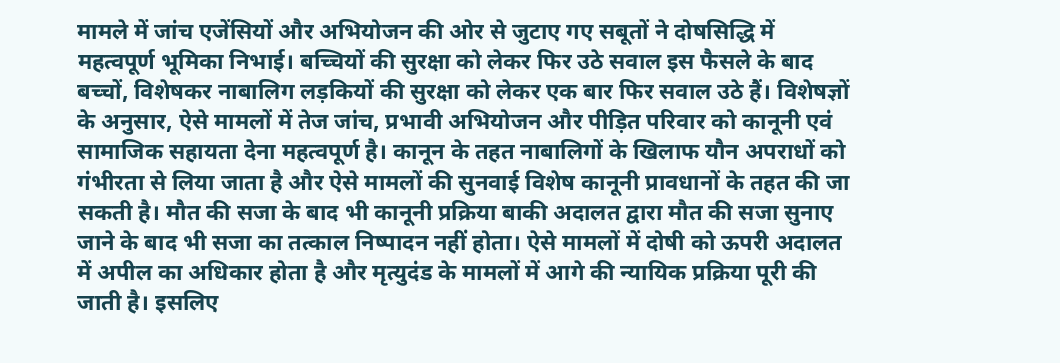मामले में जांच एजेंसियों और अभियोजन की ओर से जुटाए गए सबूतों ने दोषसिद्धि में महत्वपूर्ण भूमिका निभाई। बच्चियों की सुरक्षा को लेकर फिर उठे सवाल इस फैसले के बाद बच्चों, विशेषकर नाबालिग लड़कियों की सुरक्षा को लेकर एक बार फिर सवाल उठे हैं। विशेषज्ञों के अनुसार, ऐसे मामलों में तेज जांच, प्रभावी अभियोजन और पीड़ित परिवार को कानूनी एवं सामाजिक सहायता देना महत्वपूर्ण है। कानून के तहत नाबालिगों के खिलाफ यौन अपराधों को गंभीरता से लिया जाता है और ऐसे मामलों की सुनवाई विशेष कानूनी प्रावधानों के तहत की जा सकती है। मौत की सजा के बाद भी कानूनी प्रक्रिया बाकी अदालत द्वारा मौत की सजा सुनाए जाने के बाद भी सजा का तत्काल निष्पादन नहीं होता। ऐसे मामलों में दोषी को ऊपरी अदालत में अपील का अधिकार होता है और मृत्युदंड के मामलों में आगे की न्यायिक प्रक्रिया पूरी की जाती है। इसलिए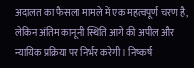अदालत का फैसला मामले में एक महत्वपूर्ण चरण है, लेकिन अंतिम कानूनी स्थिति आगे की अपील और न्यायिक प्रक्रिया पर निर्भर करेगी। निष्कर्ष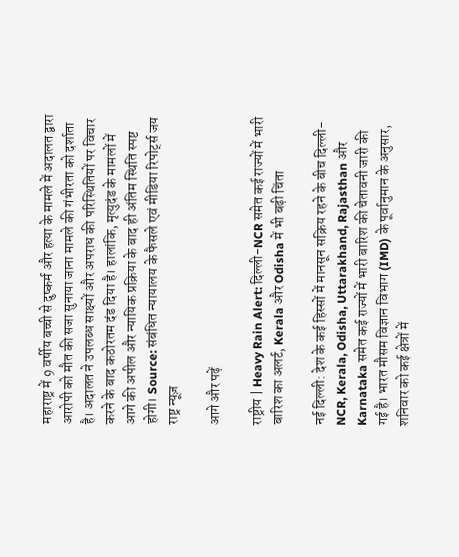महाराष्ट्र में 9 वर्षीय बच्ची से दुष्कर्म और हत्या के मामले में अदालत द्वारा आरोपी को मौत की सजा सुनाया जाना मामले की गंभीरता को दर्शाता है। अदालत ने उपलब्ध साक्ष्यों और अपराध की परिस्थितियों पर विचार करने के बाद कठोरतम दंड दिया है। हालांकि, मृत्युदंड के मामलों में आगे की अपील और न्यायिक प्रक्रिया के बाद ही अंतिम स्थिति स्पष्ट होगी। Source: संबंधित न्यायालय के फैसले एवं मीडिया रिपोर्ट्स जय राष्ट्र न्यूज़

आगे और पढ़ें

राष्ट्रीय | Heavy Rain Alert: दिल्ली-NCR समेत कई राज्यों में भारी बारिश का अलर्ट, Kerala और Odisha में भी बढ़ी चिंता

नई दिल्ली: देश के कई हिस्सों में मानसून सक्रिय रहने के बीच दिल्ली-NCR, Kerala, Odisha, Uttarakhand, Rajasthan और Karnataka समेत कई राज्यों में भारी बारिश की चेतावनी जारी की गई है। भारत मौसम विज्ञान विभाग (IMD) के पूर्वानुमान के अनुसार, शनिवार को कई क्षेत्रों में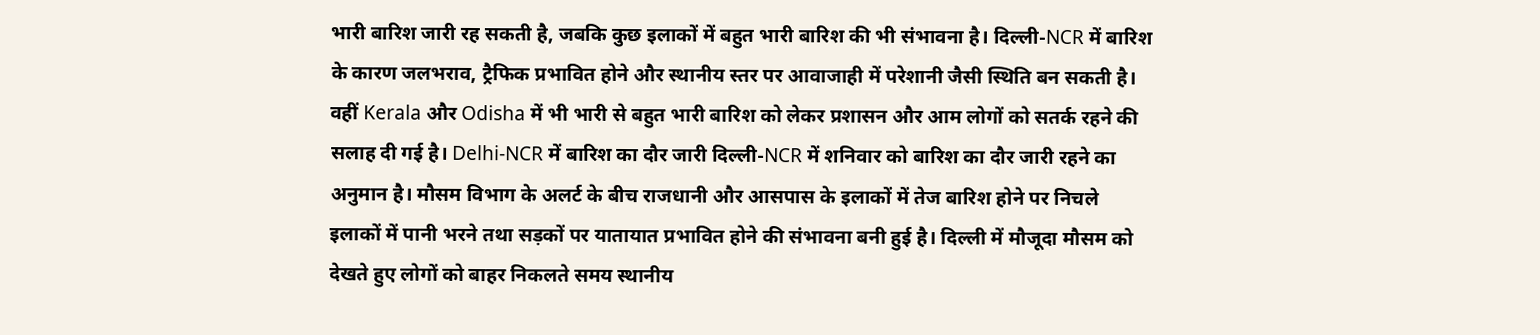भारी बारिश जारी रह सकती है, जबकि कुछ इलाकों में बहुत भारी बारिश की भी संभावना है। दिल्ली-NCR में बारिश के कारण जलभराव, ट्रैफिक प्रभावित होने और स्थानीय स्तर पर आवाजाही में परेशानी जैसी स्थिति बन सकती है। वहीं Kerala और Odisha में भी भारी से बहुत भारी बारिश को लेकर प्रशासन और आम लोगों को सतर्क रहने की सलाह दी गई है। Delhi-NCR में बारिश का दौर जारी दिल्ली-NCR में शनिवार को बारिश का दौर जारी रहने का अनुमान है। मौसम विभाग के अलर्ट के बीच राजधानी और आसपास के इलाकों में तेज बारिश होने पर निचले इलाकों में पानी भरने तथा सड़कों पर यातायात प्रभावित होने की संभावना बनी हुई है। दिल्ली में मौजूदा मौसम को देखते हुए लोगों को बाहर निकलते समय स्थानीय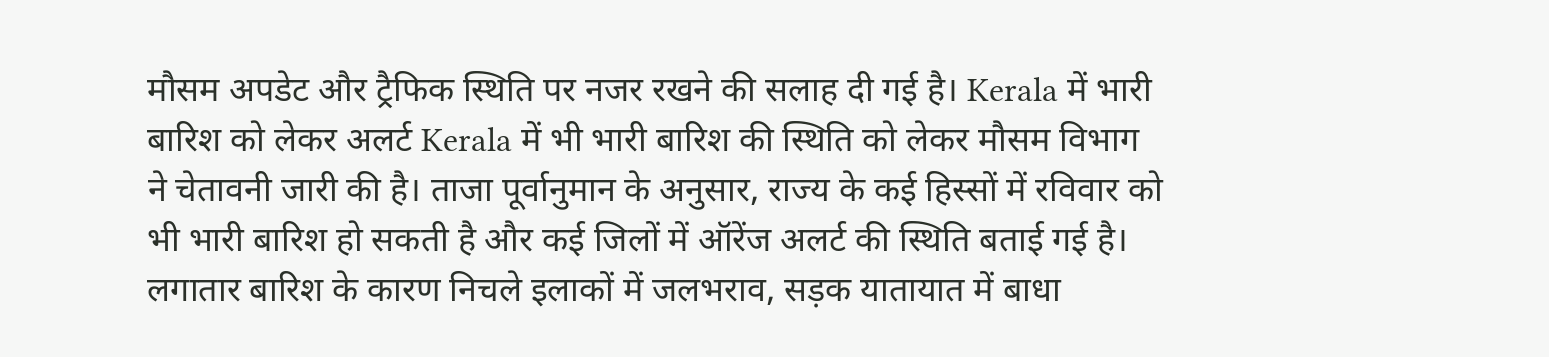मौसम अपडेट और ट्रैफिक स्थिति पर नजर रखने की सलाह दी गई है। Kerala में भारी बारिश को लेकर अलर्ट Kerala में भी भारी बारिश की स्थिति को लेकर मौसम विभाग ने चेतावनी जारी की है। ताजा पूर्वानुमान के अनुसार, राज्य के कई हिस्सों में रविवार को भी भारी बारिश हो सकती है और कई जिलों में ऑरेंज अलर्ट की स्थिति बताई गई है। लगातार बारिश के कारण निचले इलाकों में जलभराव, सड़क यातायात में बाधा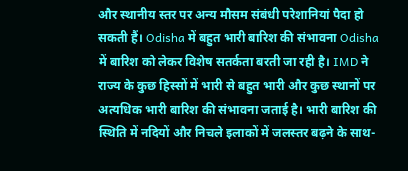और स्थानीय स्तर पर अन्य मौसम संबंधी परेशानियां पैदा हो सकती हैं। Odisha में बहुत भारी बारिश की संभावना Odisha में बारिश को लेकर विशेष सतर्कता बरती जा रही है। IMD ने राज्य के कुछ हिस्सों में भारी से बहुत भारी और कुछ स्थानों पर अत्यधिक भारी बारिश की संभावना जताई है। भारी बारिश की स्थिति में नदियों और निचले इलाकों में जलस्तर बढ़ने के साथ-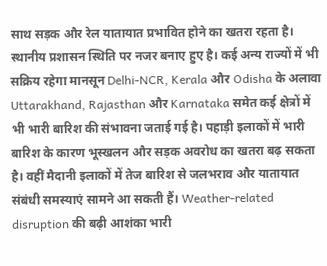साथ सड़क और रेल यातायात प्रभावित होने का खतरा रहता है। स्थानीय प्रशासन स्थिति पर नजर बनाए हुए है। कई अन्य राज्यों में भी सक्रिय रहेगा मानसून Delhi-NCR, Kerala और Odisha के अलावा Uttarakhand, Rajasthan और Karnataka समेत कई क्षेत्रों में भी भारी बारिश की संभावना जताई गई है। पहाड़ी इलाकों में भारी बारिश के कारण भूस्खलन और सड़क अवरोध का खतरा बढ़ सकता है। वहीं मैदानी इलाकों में तेज बारिश से जलभराव और यातायात संबंधी समस्याएं सामने आ सकती हैं। Weather-related disruption की बढ़ी आशंका भारी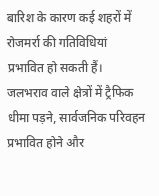बारिश के कारण कई शहरों में रोजमर्रा की गतिविधियां प्रभावित हो सकती हैं। जलभराव वाले क्षेत्रों में ट्रैफिक धीमा पड़ने, सार्वजनिक परिवहन प्रभावित होने और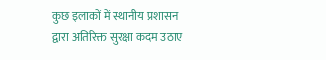कुछ इलाकों में स्थानीय प्रशासन द्वारा अतिरिक्त सुरक्षा कदम उठाए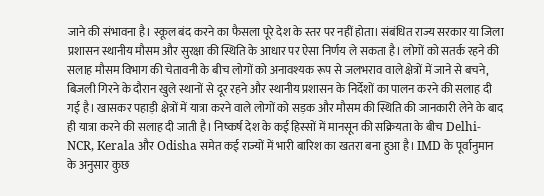जाने की संभावना है। स्कूल बंद करने का फैसला पूरे देश के स्तर पर नहीं होता। संबंधित राज्य सरकार या जिला प्रशासन स्थानीय मौसम और सुरक्षा की स्थिति के आधार पर ऐसा निर्णय ले सकता है। लोगों को सतर्क रहने की सलाह मौसम विभाग की चेतावनी के बीच लोगों को अनावश्यक रूप से जलभराव वाले क्षेत्रों में जाने से बचने, बिजली गिरने के दौरान खुले स्थानों से दूर रहने और स्थानीय प्रशासन के निर्देशों का पालन करने की सलाह दी गई है। खासकर पहाड़ी क्षेत्रों में यात्रा करने वाले लोगों को सड़क और मौसम की स्थिति की जानकारी लेने के बाद ही यात्रा करने की सलाह दी जाती है। निष्कर्ष देश के कई हिस्सों में मानसून की सक्रियता के बीच Delhi-NCR, Kerala और Odisha समेत कई राज्यों में भारी बारिश का खतरा बना हुआ है। IMD के पूर्वानुमान के अनुसार कुछ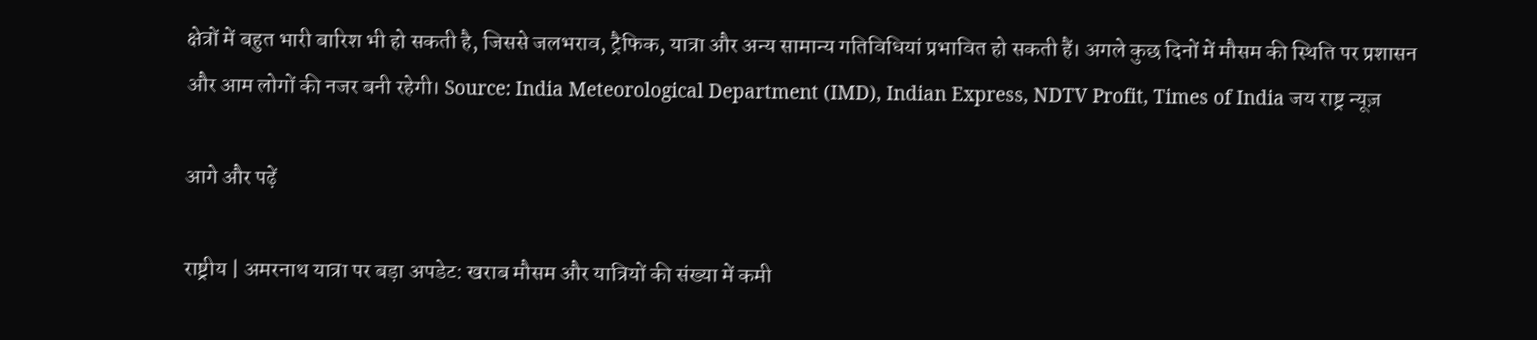क्षेत्रों में बहुत भारी बारिश भी हो सकती है, जिससे जलभराव, ट्रैफिक, यात्रा और अन्य सामान्य गतिविधियां प्रभावित हो सकती हैं। अगले कुछ दिनों में मौसम की स्थिति पर प्रशासन और आम लोगों की नजर बनी रहेगी। Source: India Meteorological Department (IMD), Indian Express, NDTV Profit, Times of India जय राष्ट्र न्यूज़

आगे और पढ़ें

राष्ट्रीय | अमरनाथ यात्रा पर बड़ा अपडेट: खराब मौसम और यात्रियों की संख्या में कमी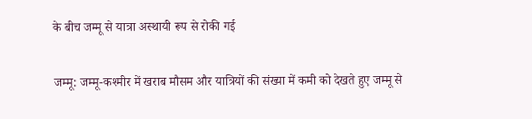के बीच जम्मू से यात्रा अस्थायी रूप से रोकी गई

जम्मू: जम्मू-कश्मीर में खराब मौसम और यात्रियों की संख्या में कमी को देखते हुए जम्मू से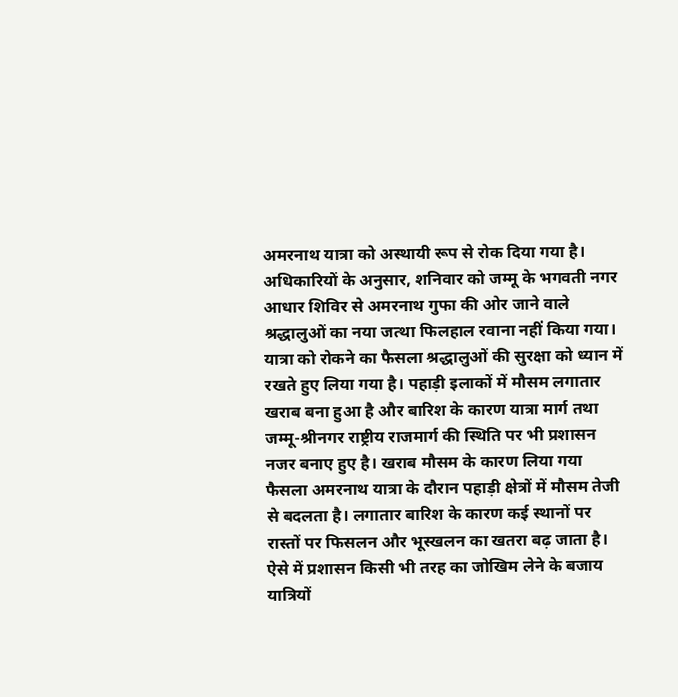अमरनाथ यात्रा को अस्थायी रूप से रोक दिया गया है। अधिकारियों के अनुसार, शनिवार को जम्मू के भगवती नगर आधार शिविर से अमरनाथ गुफा की ओर जाने वाले श्रद्धालुओं का नया जत्था फिलहाल रवाना नहीं किया गया। यात्रा को रोकने का फैसला श्रद्धालुओं की सुरक्षा को ध्यान में रखते हुए लिया गया है। पहाड़ी इलाकों में मौसम लगातार खराब बना हुआ है और बारिश के कारण यात्रा मार्ग तथा जम्मू-श्रीनगर राष्ट्रीय राजमार्ग की स्थिति पर भी प्रशासन नजर बनाए हुए है। खराब मौसम के कारण लिया गया फैसला अमरनाथ यात्रा के दौरान पहाड़ी क्षेत्रों में मौसम तेजी से बदलता है। लगातार बारिश के कारण कई स्थानों पर रास्तों पर फिसलन और भूस्खलन का खतरा बढ़ जाता है। ऐसे में प्रशासन किसी भी तरह का जोखिम लेने के बजाय यात्रियों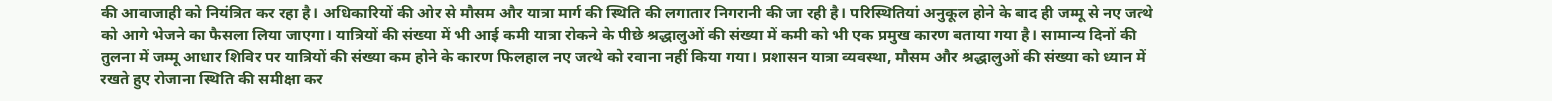की आवाजाही को नियंत्रित कर रहा है। अधिकारियों की ओर से मौसम और यात्रा मार्ग की स्थिति की लगातार निगरानी की जा रही है। परिस्थितियां अनुकूल होने के बाद ही जम्मू से नए जत्थे को आगे भेजने का फैसला लिया जाएगा। यात्रियों की संख्या में भी आई कमी यात्रा रोकने के पीछे श्रद्धालुओं की संख्या में कमी को भी एक प्रमुख कारण बताया गया है। सामान्य दिनों की तुलना में जम्मू आधार शिविर पर यात्रियों की संख्या कम होने के कारण फिलहाल नए जत्थे को रवाना नहीं किया गया। प्रशासन यात्रा व्यवस्था, मौसम और श्रद्धालुओं की संख्या को ध्यान में रखते हुए रोजाना स्थिति की समीक्षा कर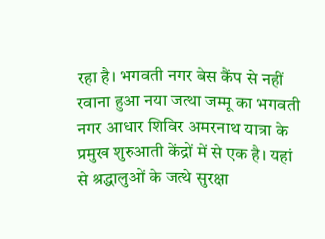रहा है। भगवती नगर बेस कैंप से नहीं रवाना हुआ नया जत्था जम्मू का भगवती नगर आधार शिविर अमरनाथ यात्रा के प्रमुख शुरुआती केंद्रों में से एक है। यहां से श्रद्धालुओं के जत्थे सुरक्षा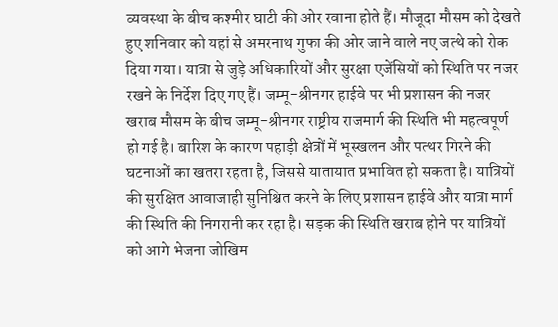व्यवस्था के बीच कश्मीर घाटी की ओर रवाना होते हैं। मौजूदा मौसम को देखते हुए शनिवार को यहां से अमरनाथ गुफा की ओर जाने वाले नए जत्थे को रोक दिया गया। यात्रा से जुड़े अधिकारियों और सुरक्षा एजेंसियों को स्थिति पर नजर रखने के निर्देश दिए गए हैं। जम्मू-श्रीनगर हाईवे पर भी प्रशासन की नजर खराब मौसम के बीच जम्मू-श्रीनगर राष्ट्रीय राजमार्ग की स्थिति भी महत्वपूर्ण हो गई है। बारिश के कारण पहाड़ी क्षेत्रों में भूस्खलन और पत्थर गिरने की घटनाओं का खतरा रहता है, जिससे यातायात प्रभावित हो सकता है। यात्रियों की सुरक्षित आवाजाही सुनिश्चित करने के लिए प्रशासन हाईवे और यात्रा मार्ग की स्थिति की निगरानी कर रहा है। सड़क की स्थिति खराब होने पर यात्रियों को आगे भेजना जोखिम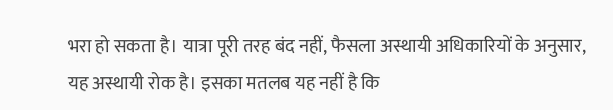भरा हो सकता है। यात्रा पूरी तरह बंद नहीं, फैसला अस्थायी अधिकारियों के अनुसार, यह अस्थायी रोक है। इसका मतलब यह नहीं है कि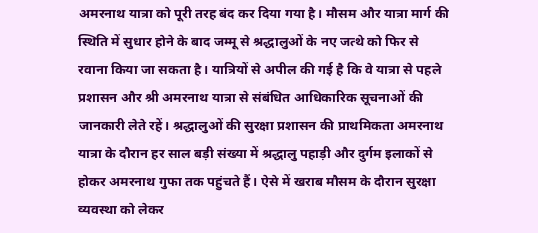अमरनाथ यात्रा को पूरी तरह बंद कर दिया गया है। मौसम और यात्रा मार्ग की स्थिति में सुधार होने के बाद जम्मू से श्रद्धालुओं के नए जत्थे को फिर से रवाना किया जा सकता है। यात्रियों से अपील की गई है कि वे यात्रा से पहले प्रशासन और श्री अमरनाथ यात्रा से संबंधित आधिकारिक सूचनाओं की जानकारी लेते रहें। श्रद्धालुओं की सुरक्षा प्रशासन की प्राथमिकता अमरनाथ यात्रा के दौरान हर साल बड़ी संख्या में श्रद्धालु पहाड़ी और दुर्गम इलाकों से होकर अमरनाथ गुफा तक पहुंचते हैं। ऐसे में खराब मौसम के दौरान सुरक्षा व्यवस्था को लेकर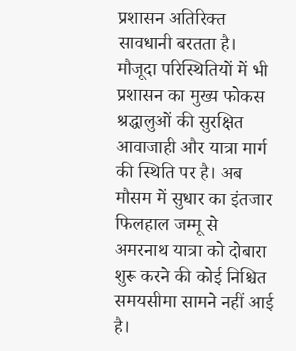प्रशासन अतिरिक्त सावधानी बरतता है। मौजूदा परिस्थितियों में भी प्रशासन का मुख्य फोकस श्रद्धालुओं की सुरक्षित आवाजाही और यात्रा मार्ग की स्थिति पर है। अब मौसम में सुधार का इंतजार फिलहाल जम्मू से अमरनाथ यात्रा को दोबारा शुरू करने की कोई निश्चित समयसीमा सामने नहीं आई है।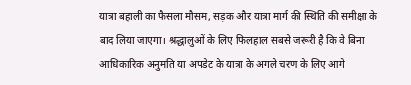यात्रा बहाली का फैसला मौसम, सड़क और यात्रा मार्ग की स्थिति की समीक्षा के बाद लिया जाएगा। श्रद्धालुओं के लिए फिलहाल सबसे जरूरी है कि वे बिना आधिकारिक अनुमति या अपडेट के यात्रा के अगले चरण के लिए आगे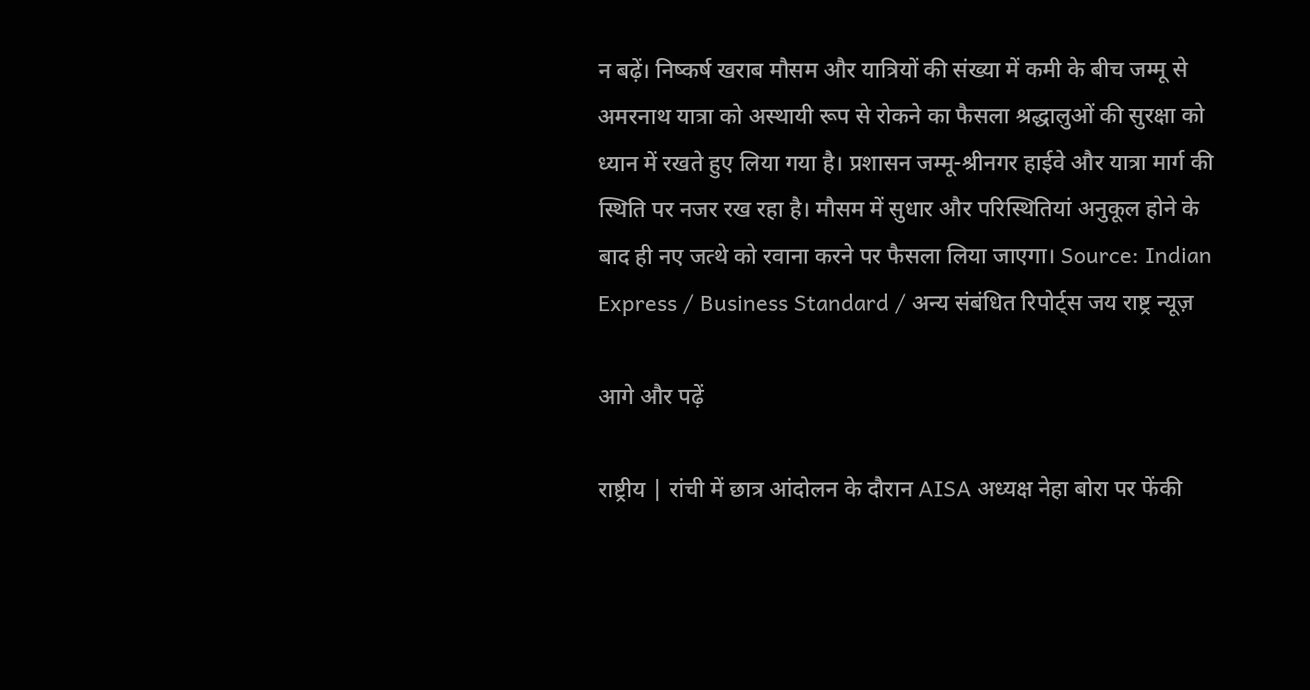न बढ़ें। निष्कर्ष खराब मौसम और यात्रियों की संख्या में कमी के बीच जम्मू से अमरनाथ यात्रा को अस्थायी रूप से रोकने का फैसला श्रद्धालुओं की सुरक्षा को ध्यान में रखते हुए लिया गया है। प्रशासन जम्मू-श्रीनगर हाईवे और यात्रा मार्ग की स्थिति पर नजर रख रहा है। मौसम में सुधार और परिस्थितियां अनुकूल होने के बाद ही नए जत्थे को रवाना करने पर फैसला लिया जाएगा। Source: Indian Express / Business Standard / अन्य संबंधित रिपोर्ट्स जय राष्ट्र न्यूज़

आगे और पढ़ें

राष्ट्रीय | रांची में छात्र आंदोलन के दौरान AISA अध्यक्ष नेहा बोरा पर फेंकी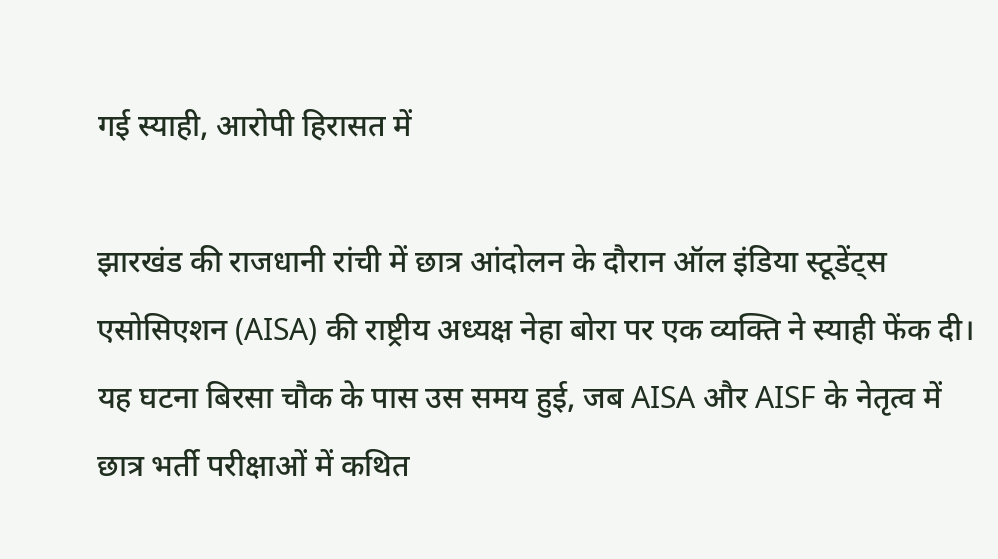गई स्याही, आरोपी हिरासत में

झारखंड की राजधानी रांची में छात्र आंदोलन के दौरान ऑल इंडिया स्टूडेंट्स एसोसिएशन (AISA) की राष्ट्रीय अध्यक्ष नेहा बोरा पर एक व्यक्ति ने स्याही फेंक दी। यह घटना बिरसा चौक के पास उस समय हुई, जब AISA और AISF के नेतृत्व में छात्र भर्ती परीक्षाओं में कथित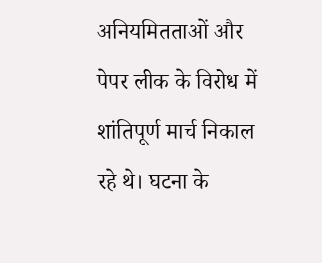अनियमितताओं और पेपर लीक के विरोध में शांतिपूर्ण मार्च निकाल रहे थे। घटना के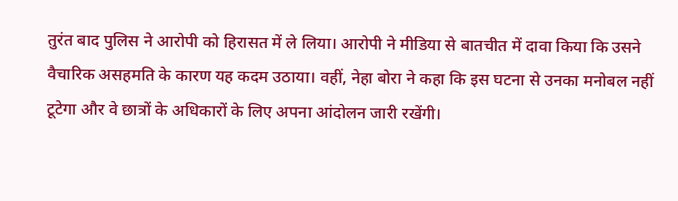तुरंत बाद पुलिस ने आरोपी को हिरासत में ले लिया। आरोपी ने मीडिया से बातचीत में दावा किया कि उसने वैचारिक असहमति के कारण यह कदम उठाया। वहीं, नेहा बोरा ने कहा कि इस घटना से उनका मनोबल नहीं टूटेगा और वे छात्रों के अधिकारों के लिए अपना आंदोलन जारी रखेंगी।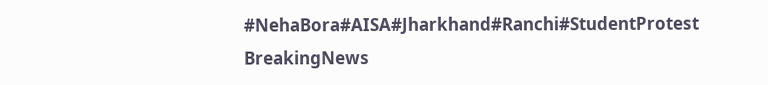#NehaBora#AISA#Jharkhand#Ranchi#StudentProtest BreakingNews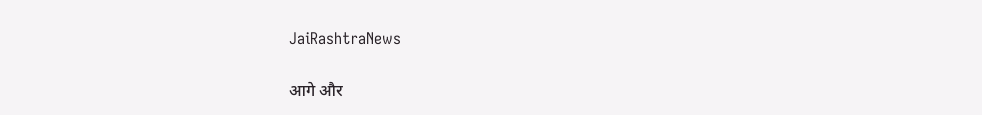JaiRashtraNews

आगे और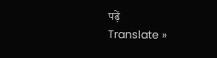पढ़ें
Translate »